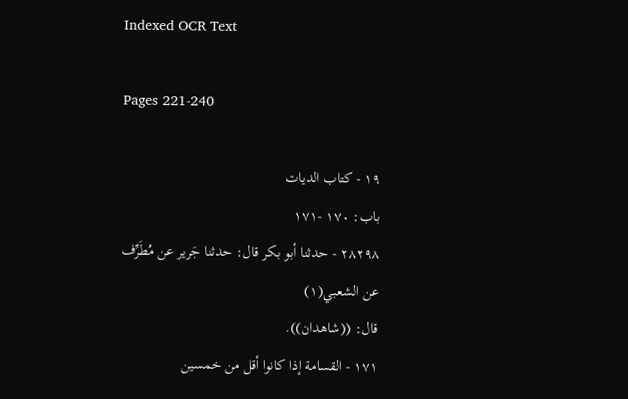Indexed OCR Text

Pages 221-240

١٩ - كتاب الدیات
باب: ١٧٠ -١٧١
٢٨٢٩٨ - حدثنا أبو بكر قال: حدثنا جَرير عن مُطَرِّف عن الشعبي(١)
قال: ((شاهدان)).
١٧١ - القسامة إذا كانوا أقل من خمسين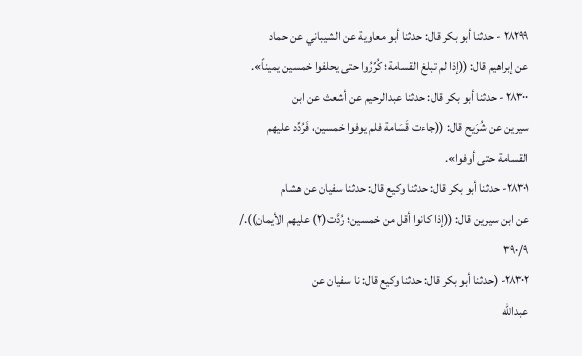٢٨٢٩٩ - حدثنا أبو بكر قال: حدثنا أبو معاوية عن الشيباني عن حماد
عن إبراهيم قال: ((إذا لم تبلغ القسامة؛ كُرِّرُوا حتى يحلفوا خمسين يميناً».
٢٨٣٠٠ - حدثنا أبو بكر قال: حدثنا عبدالرحيم عن أشعث عن ابن
سيرين عن شُرَيح قال: ((جاءت قَسَامة فلم يوفوا خمسين، فَرُدِّد عليهم
القسامة حتی أوفوا».
٢٨٣٠١- حدثنا أبو بكر قال: حدثنا وكيع قال: حدثنا سفيان عن هشام
عن ابن سيرين قال: ((إذا كانوا أقل من خمسين؛ رُدَّت(٢) عليهم الأيمان))./
٣٩٠/٩
٢٨٣٠٢- (حدثنا أبو بكر قال: حدثنا وكيع قال: نا سفيان عن
عبدالله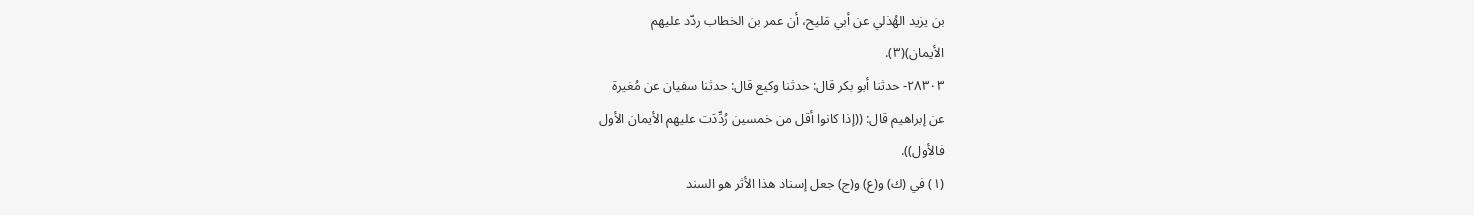بن يزيد الهُذلي عن أبي مَليح، أن عمر بن الخطاب ردّد عليهم
الأيمان)(٣).
٢٨٣٠٣- حدثنا أبو بكر قال: حدثنا وكيع قال: حدثنا سفيان عن مُغيرة
عن إبراهيم قال: ((إذا كانوا أقل من خمسين رُدِّدَت عليهم الأيمان الأول
فالأول)).
(١) في (ك) و(ع) و(ج) جعل إسناد هذا الأثر هو السند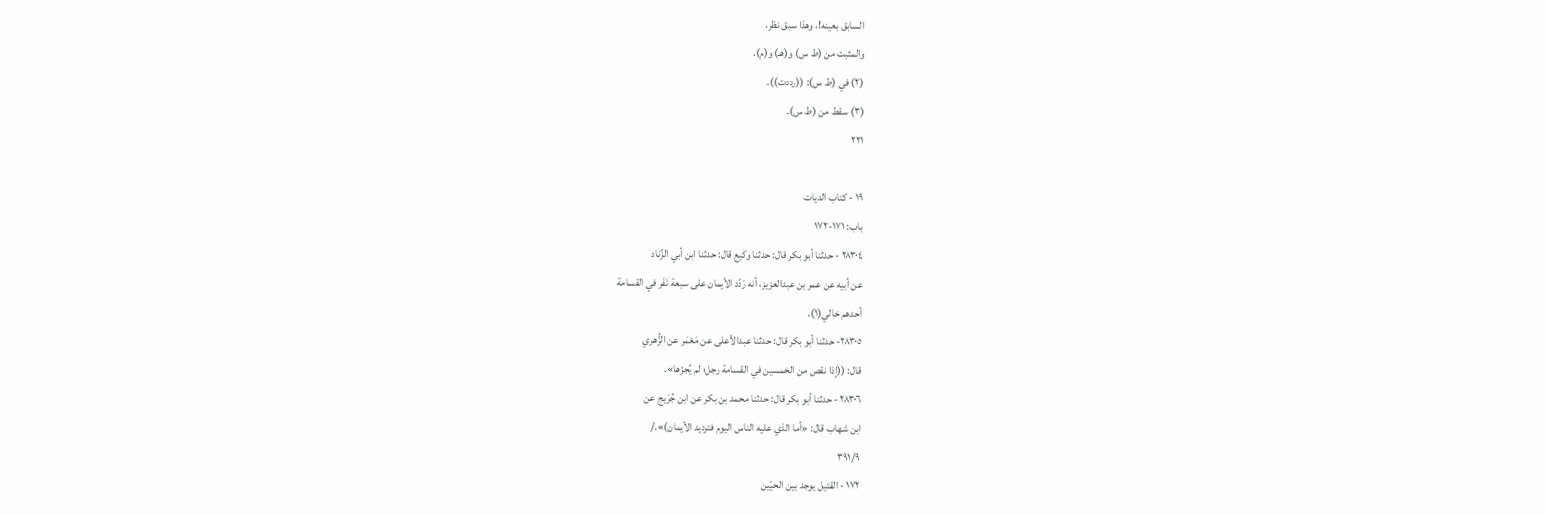السابق بعينه!، وهذا سبق نظر،
والمثبت من (ط س) و(هـ) و(م).
(٢) في (ط س): ((رددت)).
(٣) سقط من (ط س).
٢٢١

١٩ - كتاب الديات
باب: ١٧١-١٧٢
٢٨٣٠٤ - حدثنا أبو بكر قال: حدثنا وكيع قال: حدثنا ابن أبي الزِّناد
عن أبيه عن عمر بن عبدالعزيز، أنه رَدّد الأيمان على سبعة نَفَر في القسامة
أحدهم خالي(١).
٢٨٣٠٥- حدثنا أبو بكر قال: حدثنا عبدالأعلى عن مَعْمَر عن الزُّهري
قال: ((إذا نقص من الخمسين في القسامة رجل؛ لم يُجزْها».
٢٨٣٠٦ - حدثنا أبو بكر قال: حدثنا محمد بن بكر عن ابن جُرَيج عن
ابن شهاب قال: «أما الذي علیه الناس اليوم فترديد الأيمان)»./
٣٩١/٩
١٧٢ - القتيل يوجد بين الحيّين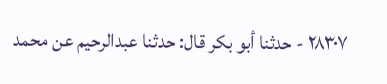٢٨٣٠٧ - حدثنا أبو بكر قال: حدثنا عبدالرحيم عن محمد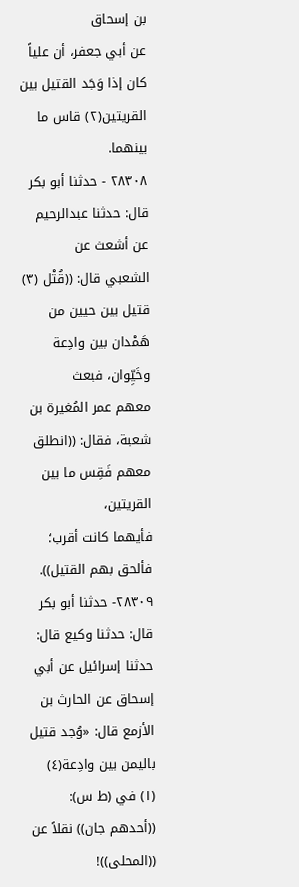بن إسحاق
عن أبي جعفر، أن علياً كان إذا وَجَد القتيل بين القريتين(٢) قاس ما بينهما.
٢٨٣٠٨ - حدثنا أبو بكر قال: حدثنا عبدالرحيم عن أشعث عن
الشعبي قال: ((قُتْل (٣) قتيل بين حيين من هَمْدان بين وادِعة وخَيِّوان، فبعث
معهم عمر المُغيرة بن شعبة، فقال: ((انطلق معهم فَقِس ما بين القريتين،
فأيهما كانت أقرب؛ فألحق بهم القتيل)).
٢٨٣٠٩- حدثنا أبو بكر قال: حدثنا وكيع قال: حدثنا إسرائيل عن أبي
إسحاق عن الحارث بن الأزمع قال: «وُجد قتيل باليمن بين وادِعة(٤)
(١) في (ط س): ((أحدهم جان)) نقلاً عن ((المحلى))!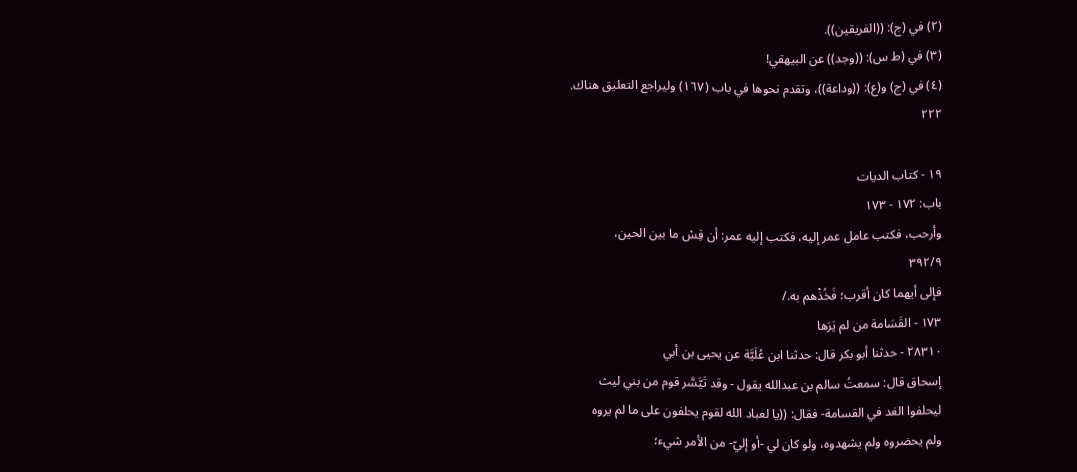(٢) في (ج): ((الفريقين)).
(٣) في (ط س): ((وجد)) عن البيهقي!
(٤) في (ج) و(ع): ((وداعة))، وتقدم نحوها في باب (١٦٧) وليراجع التعليق هناك.
٢٢٢

١٩ - كتاب الديات
باب: ١٧٢ - ١٧٣
وأرحب، فكتب عامل عمر إليه، فكتب إليه عمر: أن قِسْ ما بين الحين،
٣٩٢/٩
فإلى أيهما كان أقرب؛ فَخُذْهم به./
١٧٣ - القَسَامة من لم يَرَها
٢٨٣١٠ - حدثنا أبو بكر قال: حدثنا ابن عُلَيَّة عن يحيى بن أبي
إسحاق قال: سمعتُ سالم بن عبدالله يقول - وقد تَيَّسَّر قوم من بني ليث
ليحلفوا الغد في القسامة- فقال: ((يا لعباد الله لقوم يحلفون على ما لم يروه
ولم يحضروه ولم يشهدوه، ولو كان لي -أو إليّ- من الأمر شيء؛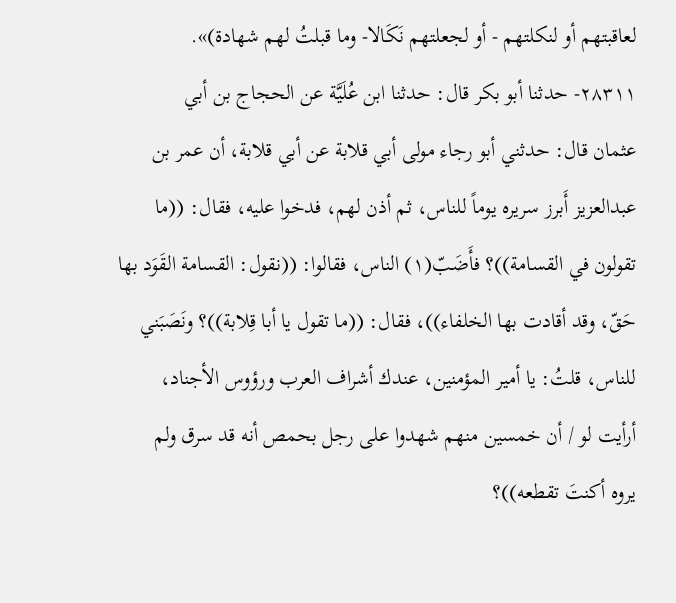لعاقبتهم أو لنكلتهم - أو لجعلتهم نَكَالا- وما قبلتُ لهم شهادة)».
٢٨٣١١- حدثنا أبو بكر قال: حدثنا ابن عُلَيَّة عن الحجاج بن أبي
عثمان قال: حدثني أبو رجاء مولى أبي قلابة عن أبي قلابة، أن عمر بن
عبدالعزيز أَبرز سريره يوماً للناس، ثم أذن لهم، فدخوا عليه، فقال: ((ما
تقولون في القسامة))؟ فأَضَبّ(١) الناس، فقالوا: ((نقول: القسامة القَوَد بها
حَقّ، وقد أقادت بها الخلفاء))، فقال: ((ما تقول يا أبا قِلابة))؟ ونَصَبَني
للناس، قلتُ: يا أمير المؤمنين، عندك أشراف العرب ورؤوس الأجناد،
أرأيت لو / أن خمسین منهم شهدوا على رجل بحمص أنه قد سرق ولم
يروه أكنتَ تقطعه))؟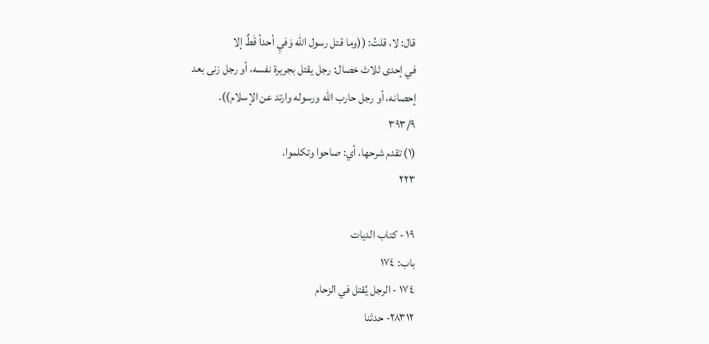قال: لا، قلتُ: ((وما قتل رسول الله وَفيِ أحداً قَطٌ إلا
في إحدى ثلاث خصال: رجل يقتل بجريرة نفسه، أو رجل زنى بعد
إحصانه، أو رجل حارب الله ورسوله وارتد عن الإسلام)).
٣٩٣/٩
(١) تقدم شرحها، أي: صاحوا وتكلموا.
٢٢٣

١٩ - كتاب الديات
باب: ١٧٤
١٧٤ - الرجل يُقتل في الزحام
٢٨٣١٢- حدثنا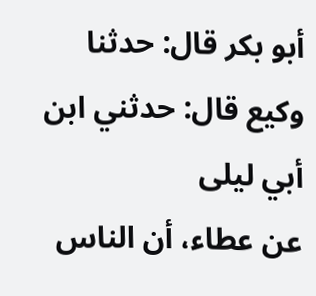أبو بكر قال: حدثنا وكيع قال: حدثني ابن أبي ليلى
عن عطاء، أن الناس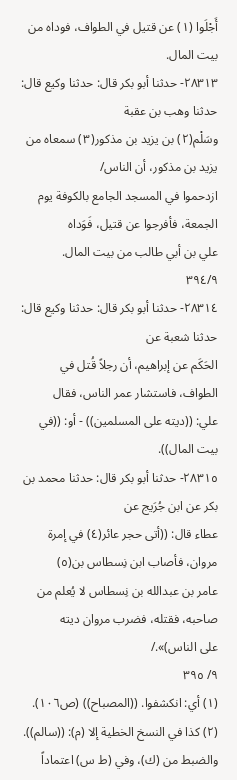أَجْلَوا (١) عن قتيل في الطواف، فوداه من بيت المال.
٢٨٣١٣- حدثنا أبو بكر قال: حدثنا وكيع قال: حدثنا وهب بن عقبة
وسَلْم(٢) بن يزيد بن مذكور(٣) سمعاه من يزيد بن مذكور، أن الناس/
ازدحموا في المسجد الجامع بالكوفة يوم الجمعة، فأفرجوا عن قتيل، فَوَداه
علي بن أبي طالب من بيت المال.
٣٩٤/٩
٢٨٣١٤- حدثنا أبو بكر قال: حدثنا وكيع قال: حدثنا شعبة عن
الحَكَم عن إبراهيم، أن رجلاً قُتل في الطواف، فاستشار عمر الناس، فقال
علي: ((ديته على المسلمين)) - أو: ((في بيت المال)).
٢٨٣١٥- حدثنا أبو بكر قال: حدثنا محمد بن بكر عن ابن جُرَيج عن
عطاء قال: ((أتى حجر عائر(٤) في إمرة مروان، فأصاب ابن نِسطاس بن(٥)
عامر بن عبدالله بن نِسطاس لا يُعلم من صاحبه، فقتله، فضرب مروان ديته
على الناس)»./
٩/ ٣٩٥
(١) أي: انكشفوا. ((المصباح)) (ص١٠٦).
(٢) كذا في النسخ الخطية إلا (م): ((سالم)). والضبط من (ك)، وفي (ط س) اعتماداً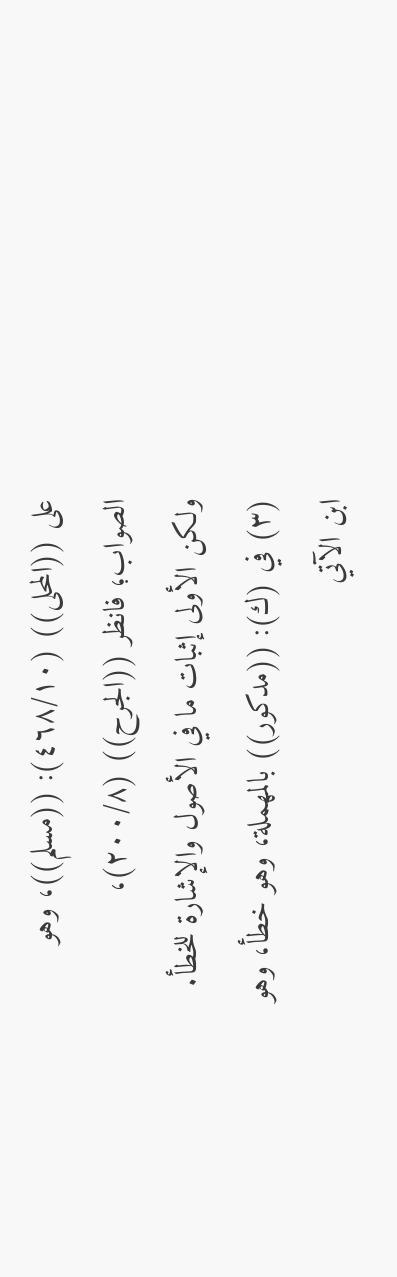على ((المحلى)) (٤٦٨/١٠): ((مسلم))، وهو الصواب؛ فانظر ((الجرح)) (٢٠٠/٨)،
ولكن الأولى إثبات ما في الأصول والإشارة للخطأ.
(٣) في (ك): ((مدكور)) بالمهملة، وهو خطأ، وهو ابن الآتي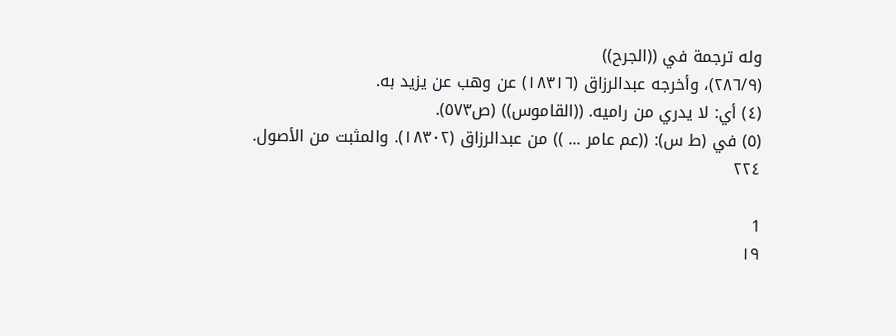وله ترجمة في ((الجرح))
(٢٨٦/٩)، وأخرجه عبدالرزاق (١٨٣١٦) عن وهب عن یزید به.
(٤) أي: لا يدري من راميه. ((القاموس)) (ص٥٧٣).
(٥) في (ط س): ((عم عامر ... )) من عبدالرزاق (١٨٣٠٢). والمثبت من الأصول.
٢٢٤

1
١٩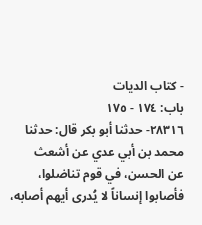- كتاب الديات
باب: ١٧٤ - ١٧٥
٢٨٣١٦- حدثنا أبو بكر قال: حدثنا محمد بن أبي عدي عن أشعث
عن الحسن، في قوم تناضلوا، فأصابوا إنساناً لا يُدرى أيهم أصابه،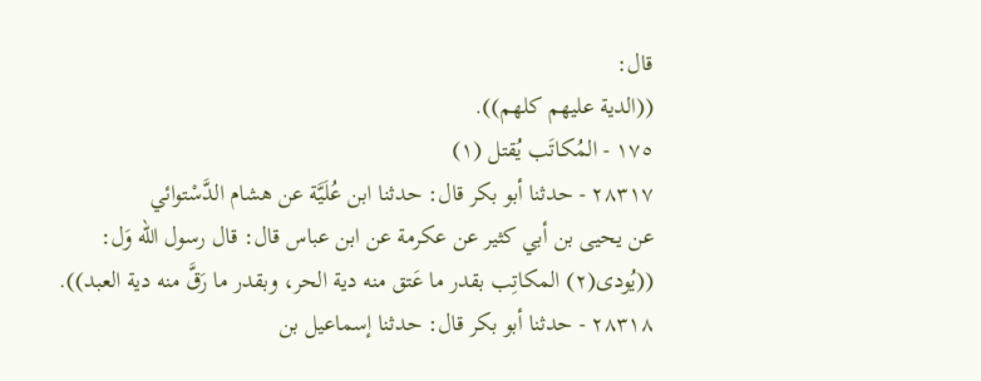قال:
((الدية عليهم كلهم)).
١٧٥ - المُكاتَب يُقتل (١)
٢٨٣١٧ - حدثنا أبو بكر قال: حدثنا ابن عُلَيَّة عن هشام الدَّسْتوائي
عن يحيى بن أبي كثير عن عكرمة عن ابن عباس قال: قال رسول الله وَل:
((يُودى(٢) المكاتِب بقدر ما عَتق منه دية الحر، وبقدر ما رَقَّ منه دية العبد)).
٢٨٣١٨ - حدثنا أبو بكر قال: حدثنا إسماعيل بن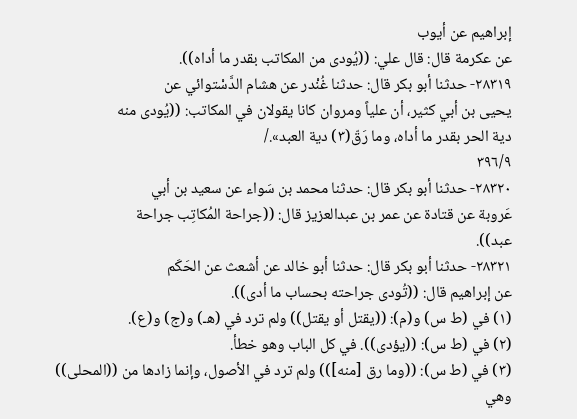إبراهيم عن أيوب
عن عكرمة قال: قال علي: ((يُودى من المكاتب بقدر ما أداه)).
٢٨٣١٩- حدثنا أبو بكر قال: حدثنا غُنْدر عن هشام الدَّسْتوائي عن
يحيى بن أبي كثير، أن علياً ومروان كانا يقولان في المكاتب: ((يُودى منه
دية الحر بقدر ما أداه، وما رَقّ(٣) دية العبد»./
٣٩٦/٩
٢٨٣٢٠- حدثنا أبو بكر قال: حدثنا محمد بن سَواء عن سعيد بن أبي
عَروبة عن قتادة عن عمر بن عبدالعزيز قال: ((جراحة المُكاتِب جراحة
عبد)).
٢٨٣٢١- حدثنا أبو بكر قال: حدثنا أبو خالد عن أشعث عن الحَكَم
عن إبراهيم قال: ((تُودى جراحته بحساب ما أدى)).
(١) في (ط س) و(م): ((يقتل أو يقتل)) ولم ترد في (هـ) و(ج) و(ع).
(٢) في (ط س): ((يؤدى)). في كل الباب وهو خطأ.
(٣) في (ط س): ((وما رق [منه])) ولم ترد في الأصول، وإنما زادها من ((المحلى))
وهي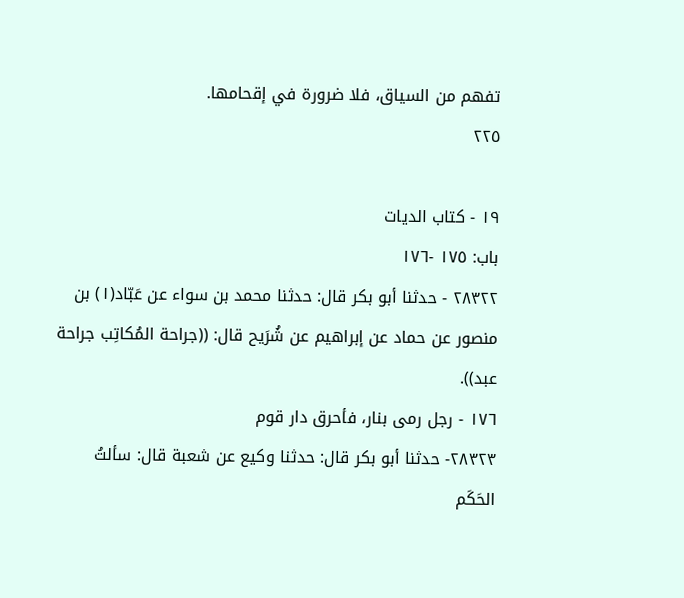تفهم من السياق، فلا ضرورة في إقحامها.
٢٢٥

١٩ - كتاب الديات
باب: ١٧٥ -١٧٦
٢٨٣٢٢ - حدثنا أبو بكر قال: حدثنا محمد بن سواء عن عَبّاد(١) بن
منصور عن حماد عن إبراهيم عن شُرَيح قال: ((جراحة المُكاتِب جراحة
عبد)).
١٧٦ - رجل رمی بنار، فأحرق دار قوم
٢٨٣٢٣- حدثنا أبو بكر قال: حدثنا وكيع عن شعبة قال: سألتُ
الحَكَم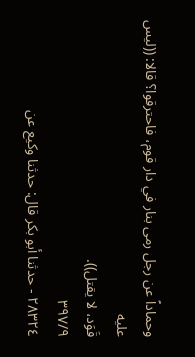وحماداً عن رجل رمى بنار في دار قوم، فاحترقوا؟ قالا: ((ليس عليه
قَوَد، لا يقتل)).
٣٩٧/٩
٢٨٣٢٤ - حدثنا أبو بكر قال: حدثنا وكيع عن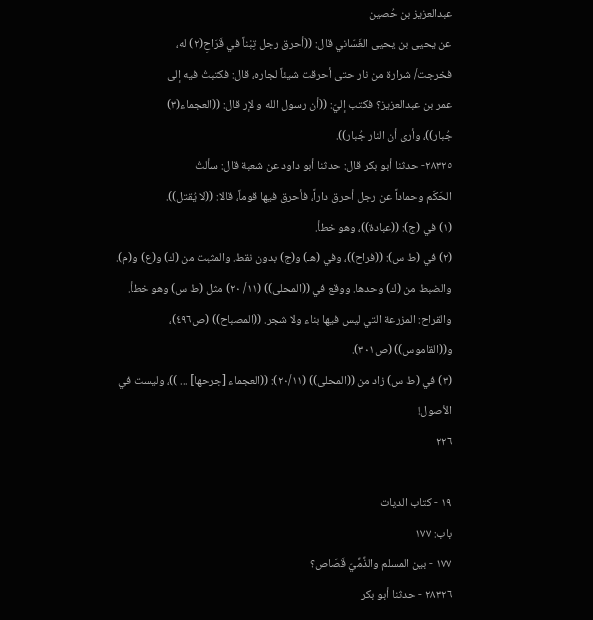عبدالعزيز بن حُصين
عن يحيى بن يحيى الغَسّاني قال: ((أحرق رجل تِبْناً في قَرَاحِ(٢) له،
فخرجت/ شرارة من نار حتى أحرقت شيئاً لجاره، قال: فكتبتُ فيه إلى
عمر بن عبدالعزيز؟ فكتب إليّ: ((أن رسول الله و لإر قال: ((العجماء(٣)
جُبار))، وأرى أن النار جُبار)).
٢٨٣٢٥- حدثنا أبو بكر قال: حدثنا أبو داود عن شعبة قال: سألتُ
الحَكَم وحماداً عن رجل أحرق داراً، فأحرق فيها قوماً، قالا: ((لا يُقتل)).
(١) في (ج): ((عبادة))، وهو خطأ.
(٢) في (ط س): ((فراح))، وفي (هـ) و(ج) بدون نقط. والمثبت من (ك) و(ع) و(م).
والضبط من (ك) وحدها. ووقع في ((المحلى)) (١١/ ٢٠) مثل (ط س) وهو خطأ.
والقراح: المزرعة التي ليس فيها بناء ولا شجر. ((المصباح)) (ص٤٩٦)،
و((القاموس)) (ص٣٠١).
(٣) في (ط س) زاد من ((المحلى)) (٢٠/١١): ((العجماء [جرحها] ... ))، وليست في
الأصول!
٢٢٦

١٩ - كتاب الديات
باب: ١٧٧
١٧٧ - بين المسلم والذِّمِّيّ قَصَاص؟
٢٨٣٢٦ - حدثنا أبو بكر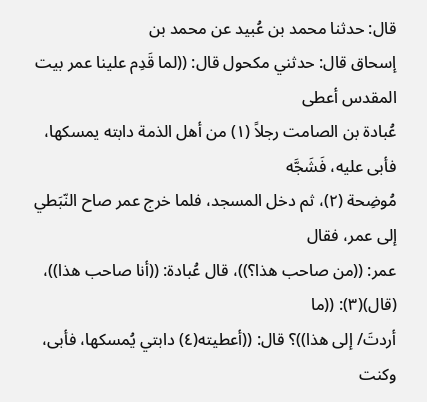قال: حدثنا محمد بن عُبيد عن محمد بن
إسحاق قال: حدثني مكحول قال: ((لما قَدِم علينا عمر بيت المقدس أعطى
عُبادة بن الصامت رجلاً (١) من أهل الذمة دابته يمسكها، فأبى عليه، فَشَجَّه
مُوضِحة (٢)، ثم دخل المسجد، فلما خرج عمر صاح النّبَطي إلى عمر، فقال
عمر: ((من صاحب هذا؟))، قال عُبادة: ((أنا صاحب هذا))، (قال)(٣): ((ما
أردتَ/ إلى هذا))؟ قال: ((أعطيته(٤) دابتي يُمسكها، فأبى، وكنت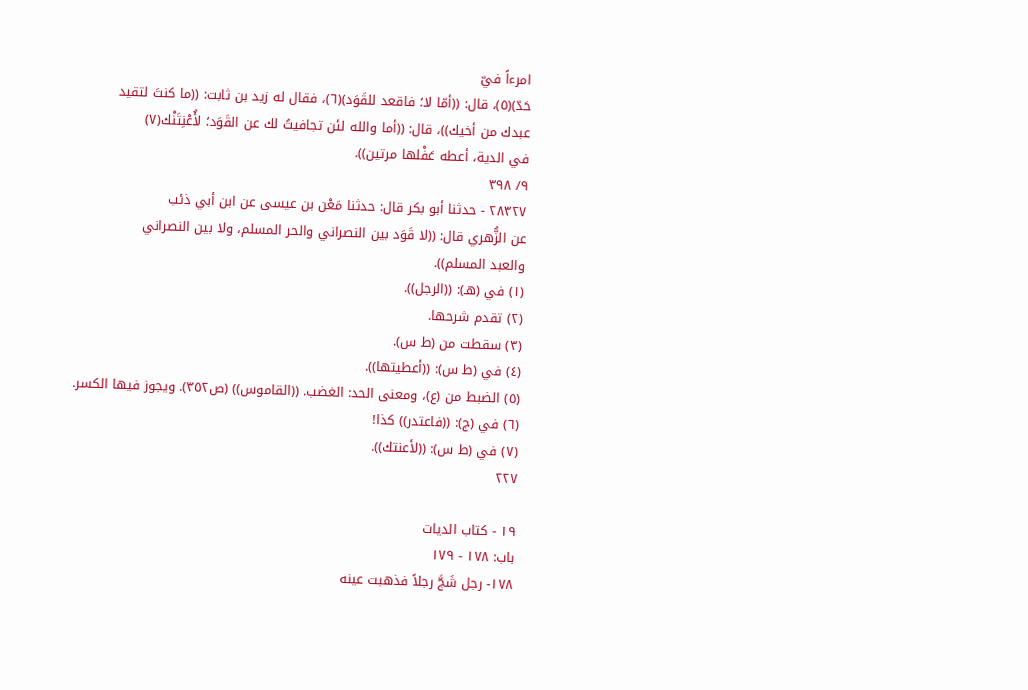امرءاً فيّ
حَدّ)(٥)، قال: ((أمّا لا؛ فاقعد للقَوَد)(٦)، فقال له زيد بن ثابت: ((ما كنتَ لتقيد
عبدك من أخيك))، قال: ((أما والله لئن تجافيتُ لك عن القَوَد؛ لأُعْنِتَنْك(٧)
في الدية، أعطه عَفْلها مرتین)).
٩/ ٣٩٨
٢٨٣٢٧ - حدثنا أبو بكر قال: حدثنا مَعْن بن عيسى عن ابن أبي ذئب
عن الزُّهري قال: ((لا قَوَد بين النصراني والحر المسلم، ولا بين النصراني
والعبد المسلم)).
(١) في (هـ): ((الرجل)).
(٢) تقدم شرحها.
(٣) سقطت من (ط س).
(٤) في (ط س): ((أعطيتها)).
(٥) الضبط من (ع)، ومعنى الحد: الغضب. ((القاموس)) (ص٣٥٢). ويجوز فيها الكسر.
(٦) في (ج): ((فاعتدر)) كذا!
(٧) في (ط س): ((لأعنتك)).
٢٢٧

١٩ - كتاب الديات
باب: ١٧٨ - ١٧٩
١٧٨- رجل شَجَّ رجلاً فذهبت عينه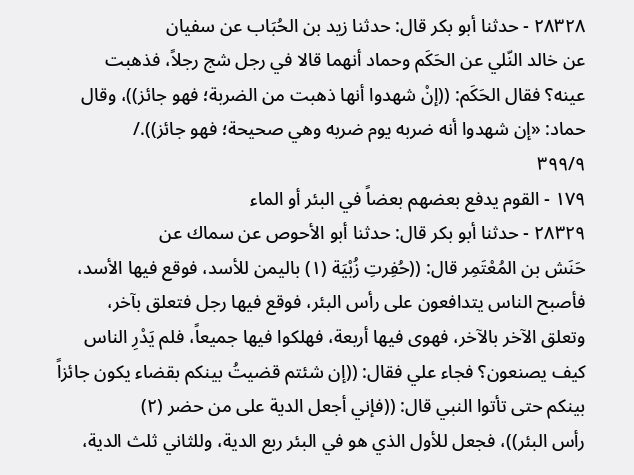٢٨٣٢٨ - حدثنا أبو بكر قال: حدثنا زيد بن الحُبَاب عن سفيان
عن خالد النّلي عن الحَكَم وحماد أنهما قالا في رجل شج رجلاً، فذهبت
عينه؟ فقال الحَكَم: ((إنْ شهدوا أنها ذهبت من الضربة؛ فهو جائز))، وقال
حماد: «إن شهدوا أنه ضربه يوم ضربه وهي صحیحة؛ فهو جائز))./
٣٩٩/٩
١٧٩ - القوم يدفع بعضهم بعضاً في البئر أو الماء
٢٨٣٢٩ - حدثنا أبو بكر قال: حدثنا أبو الأحوص عن سماك عن
حَنَش بن المُعْتَمِر قال: ((حُفِرتِ زُبْيَة (١) باليمن للأسد، فوقع فيها الأسد،
فأصبح الناس يتدافعون على رأس البئر، فوقع فيها رجل فتعلق بآخر،
وتعلق الآخر بالآخر، فهوى فيها أربعة، فهلكوا فيها جميعاً، فلم يَدْرِ الناس
كيف يصنعون؟ فجاء علي فقال: ((إن شئتم قضيتُ بينكم بقضاء يكون جائزاً
بينكم حتى تأتوا النبي قال: ((فإني أجعل الدية على من حضر (٢)
رأس البئر))، فجعل للأول الذي هو في البئر ربع الدية، وللثاني ثلث الدية،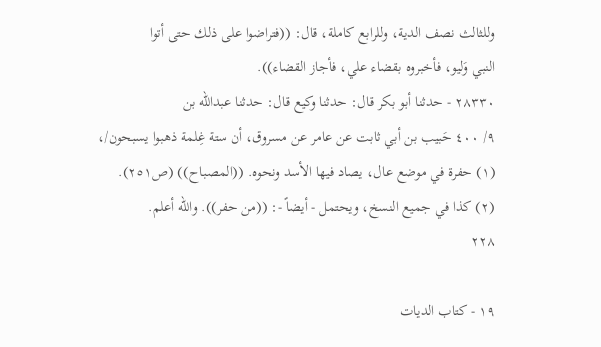وللثالث نصف الدية، وللرابع كاملة، قال: ((فتراضوا على ذلك حتى أتوا
النبي وَليو، فأخبروه بقضاء علي، فأجاز القضاء)).
٢٨٣٣٠ - حدثنا أبو بكر قال: حدثنا وكيع قال: حدثنا عبدالله بن
٩/ ٤٠٠ حَبيب بن أبي ثابت عن عامر عن مسروق، أن ستة غِلمة ذهبوا يسبحون/،
(١) حفرة في موضع عال، يصاد فيها الأسد ونحوه. ((المصباح)) (ص٢٥١).
(٢) كذا في جميع النسخ، ويحتمل - أيضاً -: ((من حفر)). والله أعلم.
٢٢٨

١٩ - كتاب الديات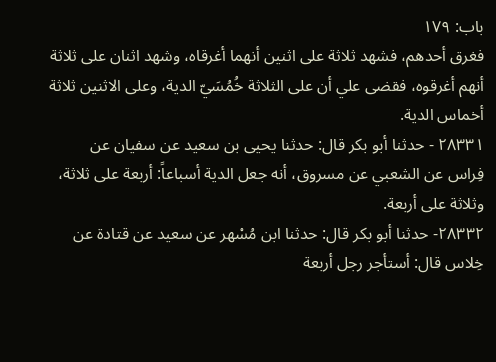باب: ١٧٩
فغرق أحدهم، فشهد ثلاثة على اثنين أنهما أغرقاه، وشهد اثنان على ثلاثة
أنهم أغرقوه، فقضى علي أن على الثلاثة خُمُسَيّ الدية، وعلى الاثنين ثلاثة
أخماس الدیة.
٢٨٣٣١ - حدثنا أبو بكر قال: حدثنا يحيى بن سعيد عن سفيان عن
فِراس عن الشعبي عن مسروق، أنه جعل الدية أسباعاً: أربعة على ثلاثة،
وثلاثة على أربعة.
٢٨٣٣٢- حدثنا أبو بكر قال: حدثنا ابن مُسْهر عن سعيد عن قتادة عن
خِلاس قال: أستأجر رجل أربعة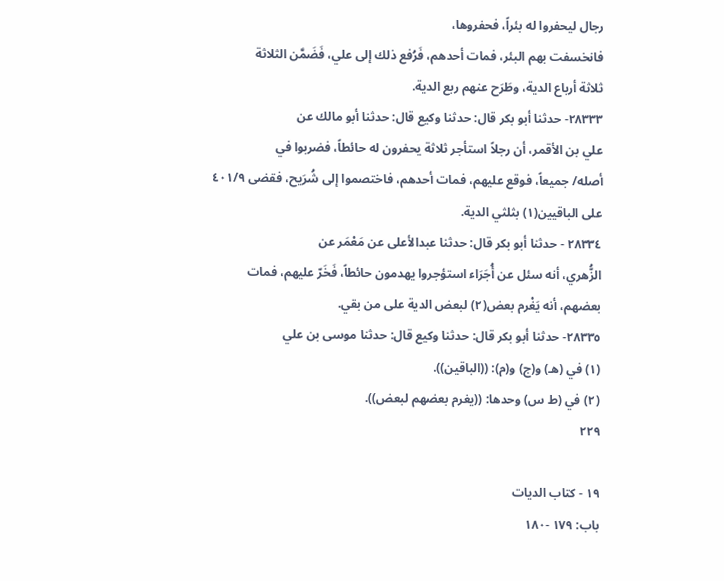رجال ليحفروا له بئراً، فحفروها،
فانخسفت بهم البئر، فمات أحدهم، فَرُفع ذلك إلى علي، فَضَمَّن الثلاثة
ثلاثة أرباع الدية، وطَرَح عنهم ربع الدية.
٢٨٣٣٣- حدثنا أبو بكر قال: حدثنا وكيع قال: حدثنا أبو مالك عن
علي بن الأقمر، أن رجلاً استأجر ثلاثة يحفرون له حائطاً، فضربوا في
أصله/ جميعاً، فوقع عليهم، فمات أحدهم، فاختصموا إلى شُرَيح، فقضى ٤٠١/٩
على الباقيين(١) بثلثي الدية.
٢٨٣٣٤ - حدثنا أبو بكر قال: حدثنا عبدالأعلى عن مَعْمَر عن
الزُّهري، أنه سئل عن أُجَرَاء استؤجروا يهدمون حائطاً، فَخَرّ عليهم، فمات
بعضهم، أنه يَغْرم بعض(٢) لبعض الدية على من بقي.
٢٨٣٣٥- حدثنا أبو بكر قال: حدثنا وكيع قال: حدثنا موسى بن علي
(١) في (هـ) و(ج) و(م): ((الباقين)).
(٢) في (ط س) وحدها: ((يغرم بعضهم لبعض)).
٢٢٩

١٩ - كتاب الديات
باب: ١٧٩ -١٨٠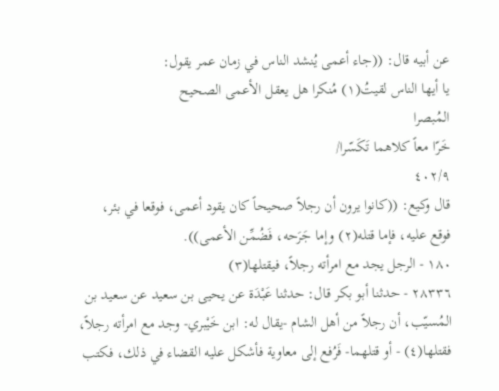عن أبيه قال: ((جاء أعمى يُنشد الناس في زمان عمر يقول:
يا أيها الناس لقيتُ(١) مُنكرا هل يعقل الأعمى الصحيح
المُبصرا
خَرّا معاً كلاهما تَكَسّرا/
٤٠٢/٩
قال وكيع: ((كانوا يرون أن رجلاً صحيحاً كان يقود أعمى، فوقعا في بئر،
فوقع عليه، فإما قتله(٢) وإما جَرَحه، فَضُمِّن الأعمى)).
١٨٠ - الرجل يجد مع امرأته رجلاً، فيقتلها(٣)
٢٨٣٣٦ - حدثنا أبو بكر قال: حدثنا عَبْدَة عن يحيى بن سعيد عن سعيد بن
المُسيّب، أن رجلاً من أهل الشام -يقال له: ابن خَيْبري- وجد مع امرأته رجلاً،
فقتلها(٤) - أو قتلهما- فَرُفع إلى معاوية فأشكل عليه القضاء في ذلك، فكتب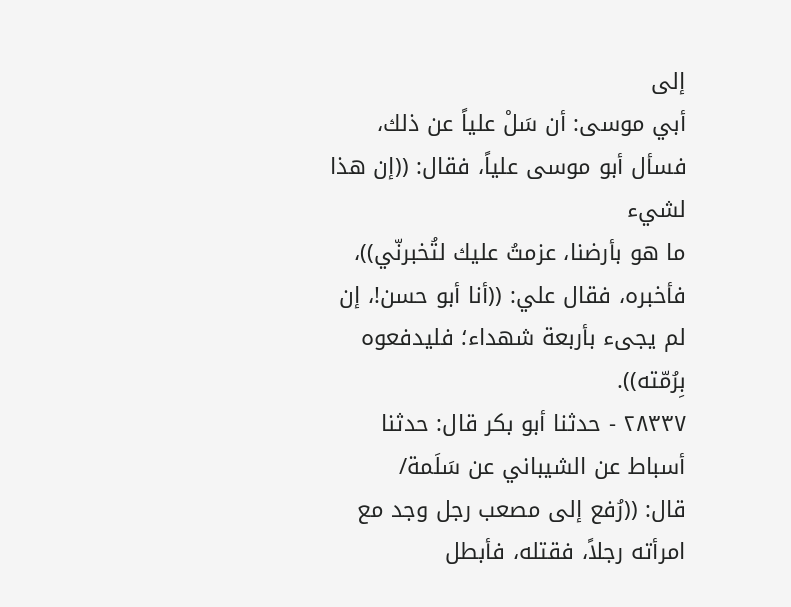إلى
أبي موسى: أن سَلْ علياً عن ذلك، فسأل أبو موسى علياً، فقال: ((إن هذا لشيء
ما هو بأرضنا، عزمتُ عليك لتُخبرنّي))، فأخبره، فقال علي: ((أنا أبو حسن!، إن
لم یجیء بأربعة شهداء؛ فليدفعوه بِرُمّته)).
٢٨٣٣٧ - حدثنا أبو بكر قال: حدثنا أسباط عن الشيباني عن سَلَمة/
قال: ((رُفع إلى مصعب رجل وجد مع امرأته رجلاً، فقتله، فأبطل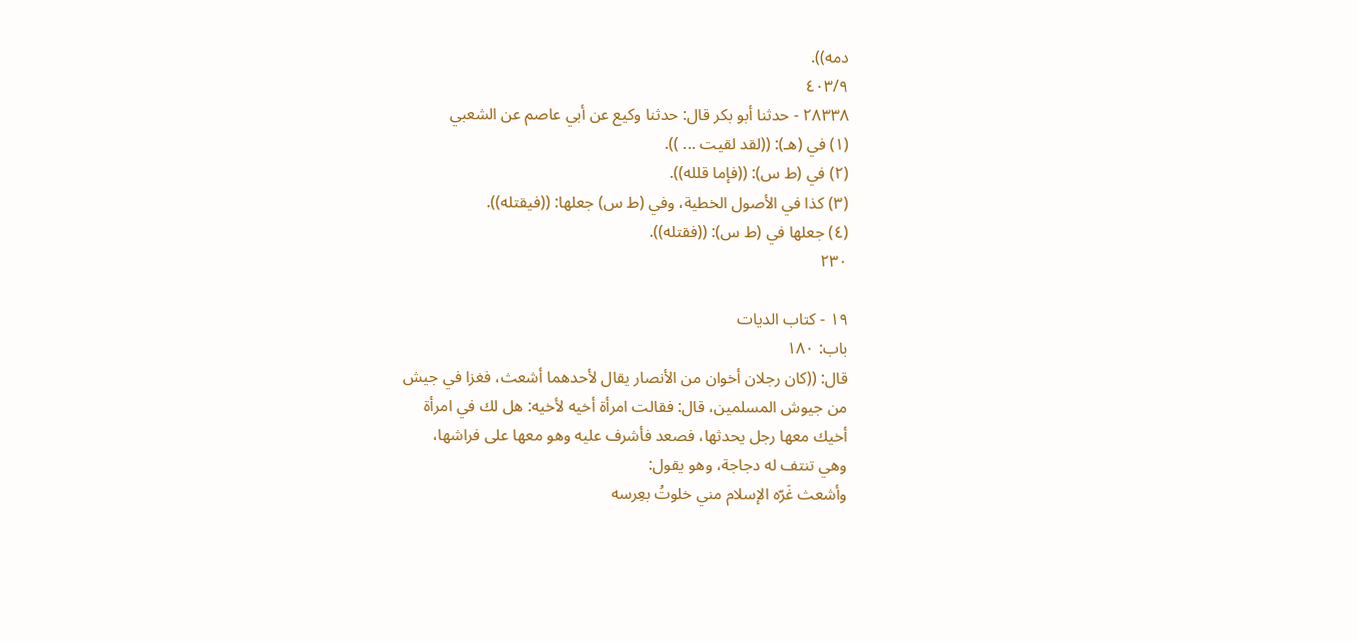دمه)).
٤٠٣/٩
٢٨٣٣٨ - حدثنا أبو بكر قال: حدثنا وكيع عن أبي عاصم عن الشعبي
(١) في (هـ): ((لقد لقيت ... )).
(٢) في (ط س): ((فإما قلله)).
(٣) كذا في الأصول الخطية، وفي (ط س) جعلها: ((فيقتله)).
(٤) جعلها في (ط س): ((فقتله)).
٢٣٠

١٩ - كتاب الدیات
باب: ١٨٠
قال: ((كان رجلان أخوان من الأنصار يقال لأحدهما أشعث، فغزا في جيش
من جيوش المسلمين، قال: فقالت امرأة أخيه لأخيه: هل لك في امرأة
أخيك معها رجل يحدثها، فصعد فأشرف عليه وهو معها على فراشها،
وهي تنتف له دجاجة، وهو يقول:
وأشعث غَرّه الإسلام مني خلوتُ بعِرسه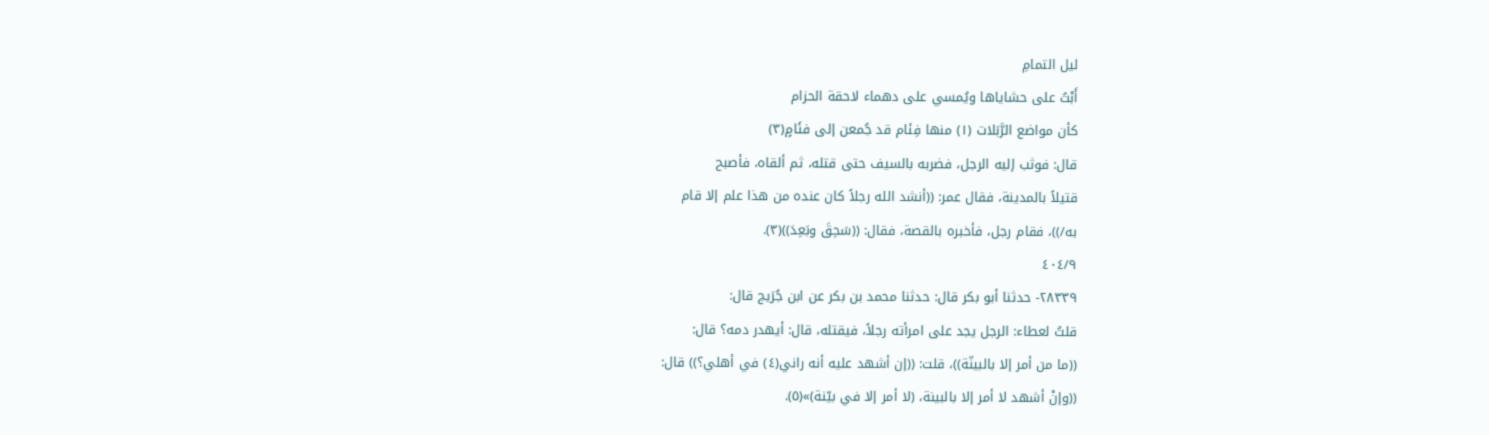ليل التمامِ
أَبْتُ على حشاياها ويُمسي على دهماء لاحقة الحزام
كأن مواضع الرَّبَلات (١) منها فِئام قد جُمعن إلى فئَامٍ(٣)
قال: فوثب إليه الرجل، فضربه بالسيف حتى قتله، ثم ألقاه، فأصبح
قتيلاً بالمدينة، فقال عمر: ((أنشد الله رجلاً كان عنده من هذا علم إلا قام
به/))، فقام رجل، فأخبره بالقصة، فقال: ((سَحِقَ وبَعِدَ))(٣).
٤٠٤/٩
٢٨٣٣٩- حدثنا أبو بكر قال: حدثنا محمد بن بكر عن ابن جُرَيج قال:
قلتُ لعطاء: الرجل يجد على امرأته رجلاً، فيقتله، قال: أيهدر دمه؟ قال:
((ما من أمر إلا بالبينّة))، قلت: ((إن أشهد عليه أنه راني(٤) في أهلي؟)) قال:
((وإنْ أشهد لا أمر إلا بالبينة، (لا أمر إلا في بيّنة)»(٥).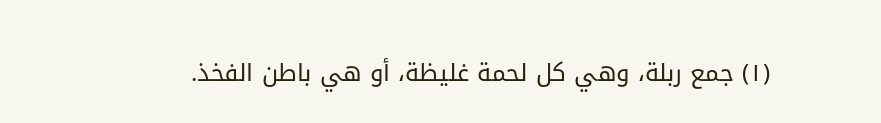(١) جمع ربلة، وهي كل لحمة غليظة، أو هي باطن الفخذ.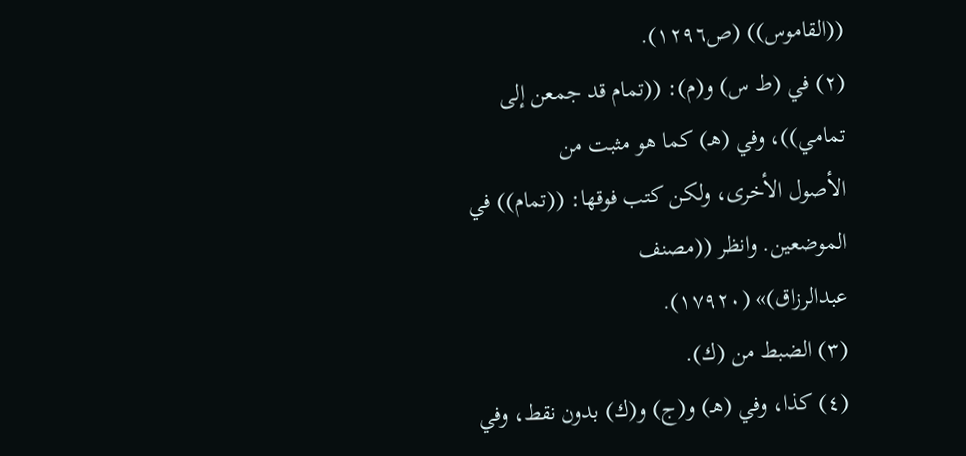((القاموس)) (ص١٢٩٦).
(٢) في (ط س) و(م): ((تمام قد جمعن إلى تمامي))، وفي (هـ) كما هو مثبت من
الأصول الأخرى، ولكن كتب فوقها: ((تمام)) في الموضعين. وانظر ((مصنف
عبدالرزاق)» (١٧٩٢٠).
(٣) الضبط من (ك).
(٤) كذا، وفي (هـ) و(ج) و(ك) بدون نقط، وفي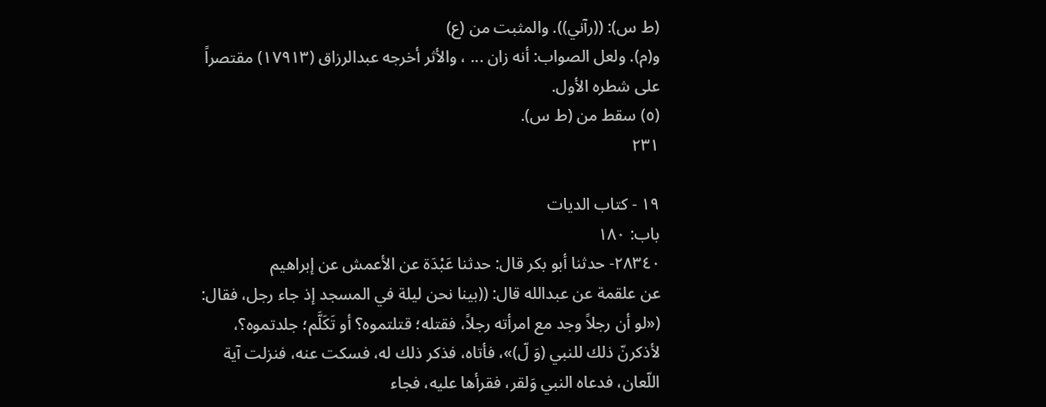(ط س): ((رآني)). والمثبت من (ع)
و(م). ولعل الصواب: أنه زان ... ، والأثر أخرجه عبدالرزاق (١٧٩١٣) مقتصراً
على شطره الأول.
(٥) سقط من (ط س).
٢٣١

١٩ - كتاب الديات
باب: ١٨٠
٢٨٣٤٠- حدثنا أبو بكر قال: حدثنا عَبْدَة عن الأعمش عن إبراهيم
عن علقمة عن عبدالله قال: ((بينا نحن ليلة في المسجد إذ جاء رجل، فقال:
(«لو أن رجلاً وجد مع امرأته رجلاً، فقتله؛ قتلتموه؟ أو تَكَلَّم؛ جلدتموه؟،
لأذكرنّ ذلك للنبي (وَ لّ)»، فأتاه، فذكر ذلك له، فسكت عنه، فنزلت آية
اللّعان، فدعاه النبي وَلقر، فقرأها عليه، فجاء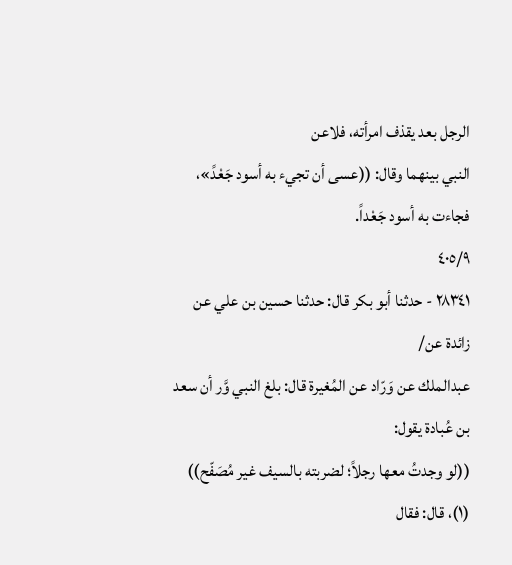الرجل بعد يقذف امرأته، فلاعن
النبي بينهما وقال: ((عسى أن تجيء به أسود جَعْدً»، فجاءت به أسود جَعْداً.
٤٠٥/٩
٢٨٣٤١ - حدثنا أبو بكر قال: حدثنا حسين بن علي عن زائدة عن/
عبدالملك عن وَرّاد عن المُغيرة قال: بلغ النبي وَّر أن سعد بن عُبادة يقول:
((لو وجدتُ معها رجلاً؛ لضربته بالسيف غير مُصَفّح)) (١)، قال: فقال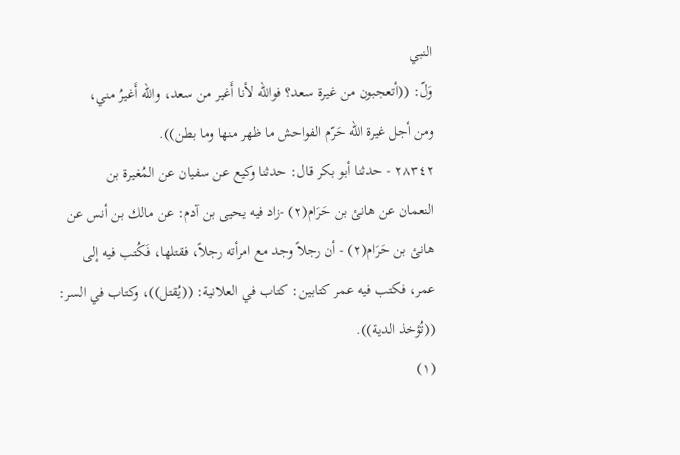النبي
وَلّ: ((أتعجبون من غيرة سعد؟ فوالله لأنا أَغير من سعد، والله أَغيرُ مني،
ومن أجل غيرة الله حَرّم الفواحش ما ظهر منها وما بطن)).
٢٨٣٤٢ - حدثنا أبو بكر قال: حدثنا وكيع عن سفيان عن المُغيرة بن
النعمان عن هانئ بن حَرَام(٢) -زاد فيه يحيى بن آدم: عن مالك بن أنس عن
هانئ بن حَرَام(٢) - أن رجلاً وجد مع امرأته رجلاً، فقتلها، فَكُتب فيه إلى
عمر، فكتب فيه عمر كتابين: كتاب في العلانية: ((يُقتل))، وكتاب في السر:
((تُؤخذ الدية)).
(١)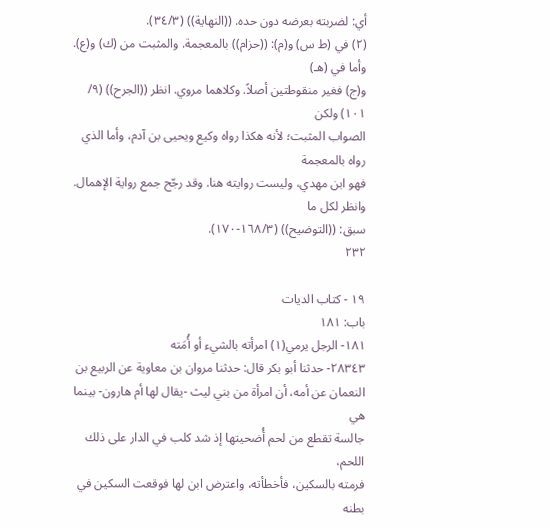أي: لضربته بعرضه دون حده. ((النهاية)) (٣٤/٣).
(٢) في (ط س) و(م): ((حزام)) بالمعجمة. والمثبت من (ك) و(ع). وأما في (هـ)
و(ج) فغير منقوطتين أصلاً. وكلاهما مروي. انظر ((الجرح)) (٩/ ١٠١) ولكن
الصواب المثبت؛ لأنه هكذا رواه وكيع ويحيى بن آدم، وأما الذي رواه بالمعجمة
فهو ابن مهدي، وليست روايته هنا. وقد رجّح جمع رواية الإهمال. وانظر لكل ما
سبق: ((التوضيح)) (١٦٨/٣-١٧٠).
٢٣٢

١٩ - كتاب الديات
باب: ١٨١
١٨١- الرجل يرمي(١) امرأته بالشيء أو أُمَته
٢٨٣٤٣- حدثنا أبو بكر قال: حدثنا مروان بن معاوية عن الربيع بن
النعمان عن أمه، أن امرأة من بني ليث -يقال لها أم هارون- بينما هي
جالسة تقطع من لحم أُضحيتها إذ شد كلب في الدار على ذلك اللحم،
فرمته بالسكين، فأخطأته، واعترض ابن لها فوقعت السكين في بطنه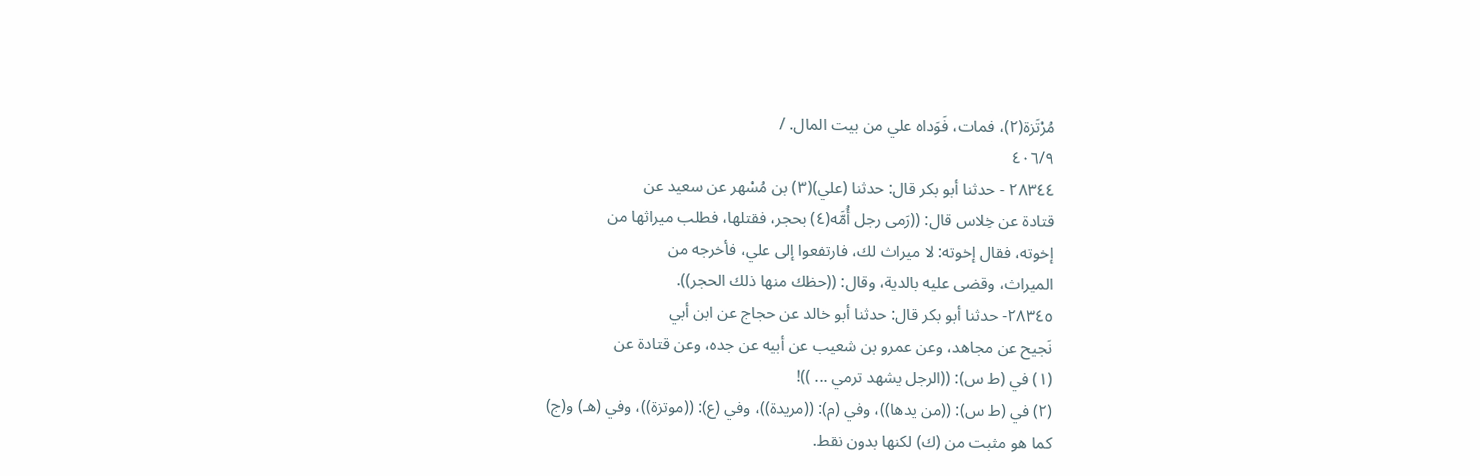مُرْتَزة(٢)، فمات، فَوَداه علي من بيت المال. /
٤٠٦/٩
٢٨٣٤٤ - حدثنا أبو بكر قال: حدثنا (علي)(٣) بن مُسْهر عن سعيد عن
قتادة عن خِلاس قال: ((رَمى رجل أُمَّه(٤) بحجر، فقتلها، فطلب ميراثها من
إخوته، فقال إخوته: لا ميراث لك، فارتفعوا إلى علي، فأخرجه من
الميراث، وقضى عليه بالدية، وقال: ((حظك منها ذلك الحجر)).
٢٨٣٤٥- حدثنا أبو بكر قال: حدثنا أبو خالد عن حجاج عن ابن أبي
نَجيح عن مجاهد، وعن عمرو بن شعيب عن أبيه عن جده، وعن قتادة عن
(١) في (ط س): ((الرجل يشهد ترمي ... ))!
(٢) في (ط س): ((من يدها))، وفي (م): ((مريدة))، وفي (ع): ((موتزة))، وفي (هـ) و(ج)
كما هو مثبت من (ك) لكنها بدون نقط.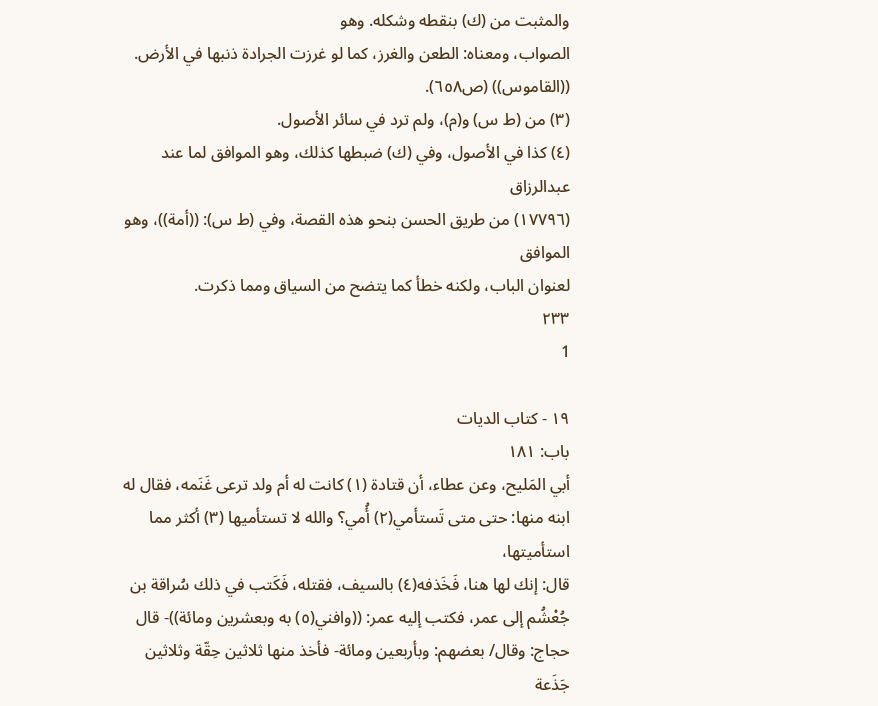والمثبت من (ك) بنقطه وشكله. وهو
الصواب، ومعناه: الطعن والغرز، كما لو غرزت الجرادة ذنبها في الأرض.
((القاموس)) (ص٦٥٨).
(٣) من (ط س) و(م)، ولم ترد في سائر الأصول.
(٤) كذا في الأصول، وفي (ك) ضبطها كذلك، وهو الموافق لما عند عبدالرزاق
(١٧٧٩٦) من طريق الحسن بنحو هذه القصة، وفي (ط س): ((أمة))، وهو الموافق
لعنوان الباب، ولكنه خطأ كما يتضح من السياق ومما ذكرت.
٢٣٣
1

١٩ - كتاب الدیات
باب: ١٨١
أبي المَليح، وعن عطاء، أن قتادة (١) كانت له أم ولد ترعى غَنَمه، فقال له
ابنه منها: حتى متى تَستأمي(٢) أُمي؟ والله لا تستأميها (٣) أكثر مما استأميتها،
قال: إنك لها هنا، فَخَذفه(٤) بالسيف، فقتله، فَكَتب في ذلك سُراقة بن
جُعْشُم إلى عمر، فكتب إليه عمر: ((وافني(٥) به وبعشرين ومائة))- قال
حجاج: وقال/ بعضهم: وبأربعين ومائة- فأخذ منها ثلاثين حِقّة وثلاثين
جَذَعة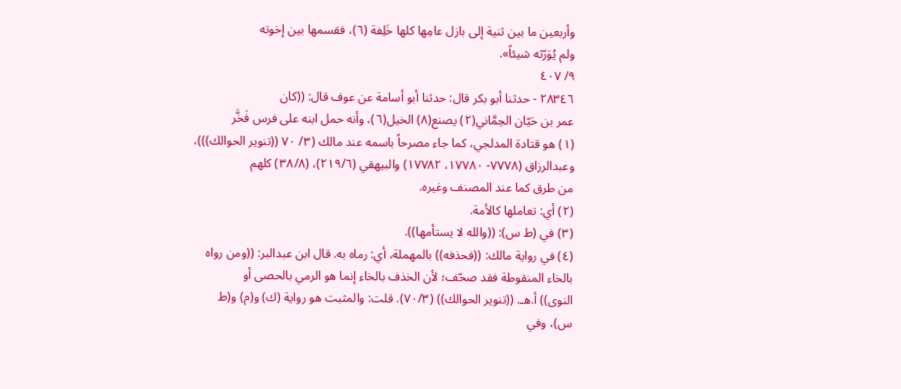وأربعين ما بين ثنية إلى بازل عامِها كلها خَلِفة (٦)، فقسمها بين إخوته
ولم يُوَرّثه شيئاً».
٩/ ٤٠٧
٢٨٣٤٦ - حدثنا أبو بكر قال: حدثنا أبو أسامة عن عوف قال: ((كان
عمر بن حَيّان الحِمَّاني(٢) يصنع(٨) الخيل(٦)، وأنه حمل ابنه على فرس فَخَّر
(١) هو قتادة المدلجي، كما جاء مصرحاً باسمه عند مالك (٣/ ٧٠ ((تنوير الحوالك)))،
وعبدالرزاق (٧٧٧٨- ١٧٧٨٠، ١٧٧٨٢) والبيهقي (٢١٩/٦)، (٣٨/٨) كلهم
من طرق كما عند المصنف وغيره.
(٢) أي: تعاملها كالأمة.
(٣) في (ط س): ((والله لا يستأمها)).
(٤) في رواية مالك: ((فحذفه)) بالمهملة، أي: رماه به. قال ابن عبدالبر: ((ومن رواه
بالخاء المنقوطة فقد صحّف؛ لأن الخذف بالخاء إنما هو الرمي بالحصى أو
النوى)) أ.هـ. ((تنوير الحوالك)) (٧٠/٣). قلت: والمثبت هو رواية (ك) و(م) و(ط
س)، وفي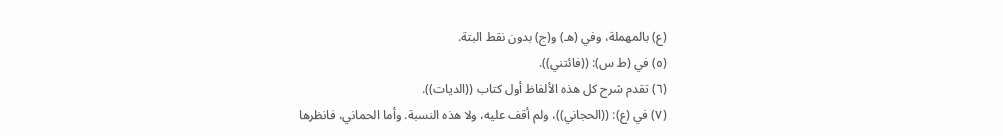(ع) بالمهملة، وفي (هـ) و(ج) بدون نقط البتة.
(٥) في (ط س): ((فائتني)).
(٦) تقدم شرح كل هذه الألفاظ أول كتاب ((الديات)).
(٧) في (ع): ((الحجاني))، ولم أقف عليه، ولا هذه النسبة. وأما الحماني، فانظرها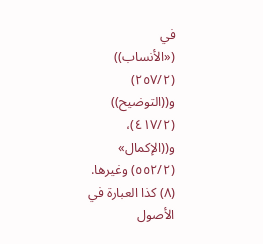في
(«الأنساب)) (٢٥٧/٢) و((التوضيح)) (٤١٧/٢)، و((الإكمال» (٥٥٢/٢) وغيرها.
(٨) كذا العبارة في الأصول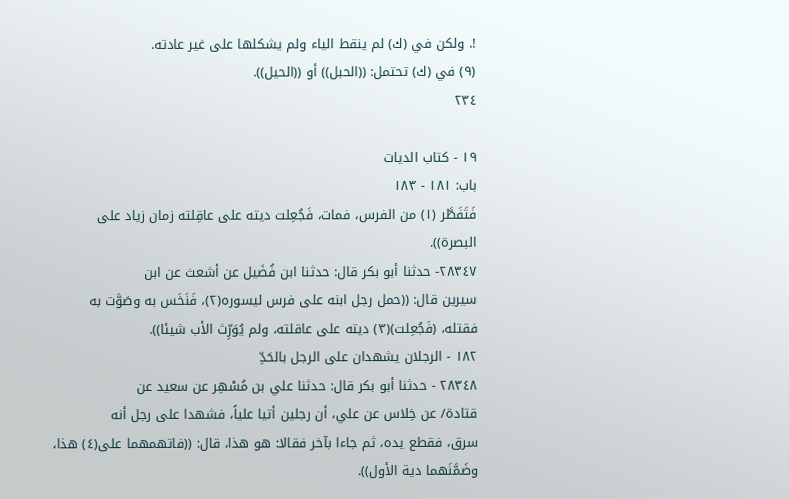!. ولكن في (ك) لم ينقط الياء ولم يشكلها على غير عادته.
(٩) في (ك) تحتمل: ((الحبل)) أو ((الحيل)).
٢٣٤

١٩ - كتاب الديات
باب: ١٨١ - ١٨٣
فَتَفَطَّر (١) من الفرس، فمات، فَجُعِلت ديته على عاقِلته زمان زياد على
البصرة)).
٢٨٣٤٧- حدثنا أبو بكر قال: حدثنا ابن فُضَيل عن أشعث عن ابن
سيرين قال: ((حمل رجل ابنه على فرس ليسوره(٢)، فَنَخَس به وصَوَّت به
فقتله، (فَجُعِلت)(٣) ديته على عاقلته، ولم يُوَرِّث الأب شيئا)).
١٨٢ - الرجلان يشهدان على الرجل بالحَدِّ
٢٨٣٤٨ - حدثنا أبو بكر قال: حدثنا علي بن مُسْهِر عن سعيد عن
قتادة/ عن خِلاس عن علي، أن رجلين أتيا علياً، فشهدا على رجل أنه
سرق، فقطع يده، ثم جاءا بآخر فقالا: هو هذا، قال: ((فاتهمهما على(٤) هذا،
وضَمَّنَهما دية الأول)).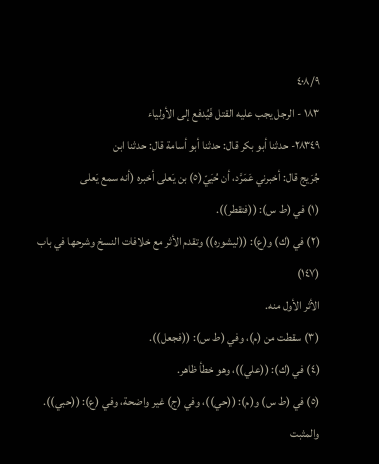٤٠٨/٩
١٨٣ - الرجل يجب عليه القتل فَيُدفع إلى الأولياء
٢٨٣٤٩- حدثنا أبو بكر قال: حدثنا أبو أسامة قال: حدثنا ابن
جُرَيج قال: أخبرني عَمَرَّد، أن حُيَيّ(٥) بن يَعلى أخبره (أنه سمع يَعلى
(١) في (ط س): ((فتقطر)).
(٢) في (ك) و(ع): ((ليشوره)) وتقدم الأثر مع خلافات النسخ وشرحها في باب (١٤٧)
الأثر الأول منه.
(٣) سقطت من (م)، وفي (ط س): ((فجعل)).
(٤) في (ك): ((علي))، وهو خطأ ظاهر.
(٥) في (ط س) و(م): ((حي))، وفي (ج) غير واضحة، وفي (ع): ((حبي)). والمثبت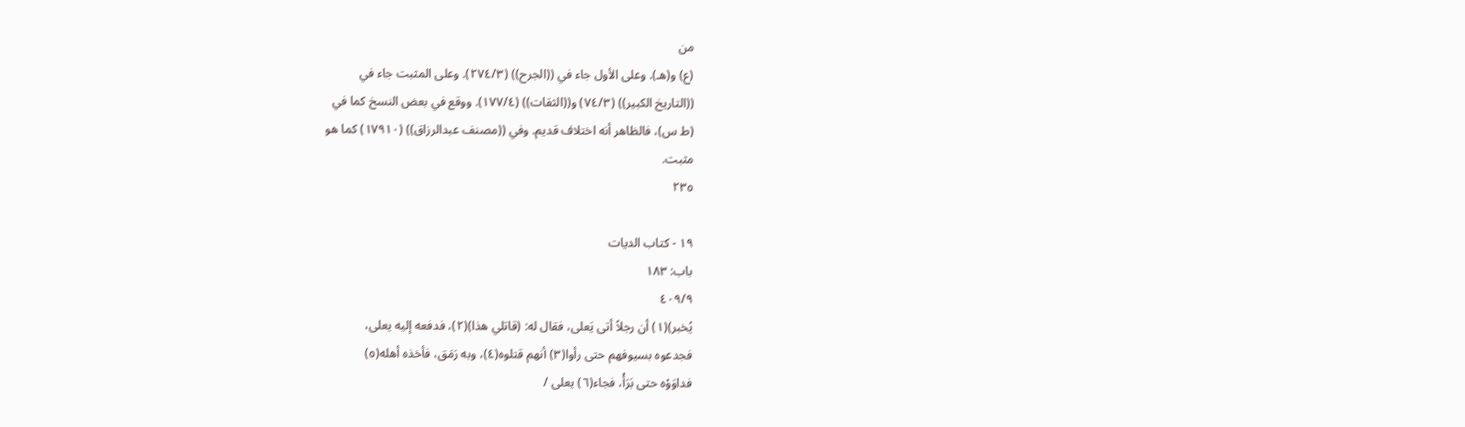من
(ع) و(هـ). وعلى الأول جاء في ((الجرح)) (٢٧٤/٣). وعلى المثبت جاء في
((التاريخ الكبير)) (٧٤/٣) و((الثقات)) (١٧٧/٤). ووقع في بعض النسخ كما في
(ط س)، فالظاهر أنه اختلاف قديم. وفي ((مصنف عبدالرزاق)) (١٧٩١٠) كما هو
مثبت.
٢٣٥

١٩ - كتاب الدیات
باب: ١٨٣
٤٠٩/٩
يُخبر)(١) أن رجلاً أتى يَعلى، فقال له: (قاتلي هذا)(٢)، فدفعه إليه يعلى،
فجدعوه بسيوفهم حتى رأوا(٣) أنهم قتلوه(٤)، وبه رَمَق، فأخذه أهله(٥)
فداوَوْه حتى بَرَأْ، فجاء(٦) يعلى /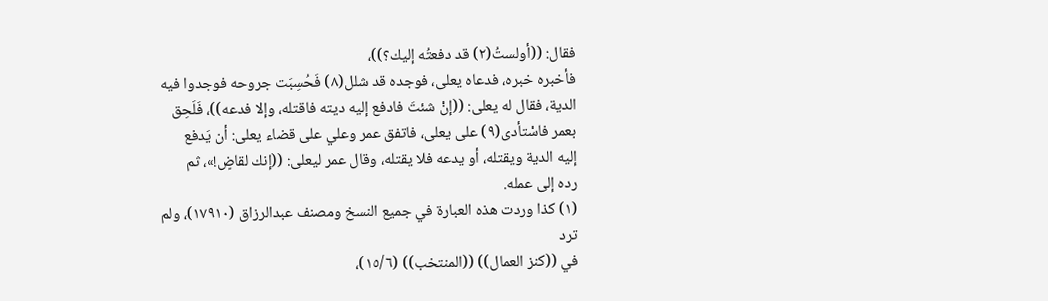فقال: ((أولستُ(٢) قد دفعتُه إليك؟))،
فأخبره خبره، فدعاه يعلى، فوجده قد شلل(٨) فَحُسِبَت جروحه فوجدوا فيه
الدية، فقال له يعلى: ((إنْ شئتَ فادفع إليه ديته فاقتله، وإلا فدعه))، فَلَحِق
بعمر فاسْتأدى(٩) على يعلى، فاتفق عمر وعلي على قضاء يعلى: أن يَدفع
إليه الدية ويقتله، أو يدعه فلا يقتله، وقال عمر ليعلى: ((إنك لقاضٍ!»، ثم
رده إلى عمله.
(١) كذا وردت هذه العبارة في جميع النسخ ومصنف عبدالرزاق (١٧٩١٠)، ولم ترد
في ((كنز العمال)) ((المنتخب)) (١٥/٦)،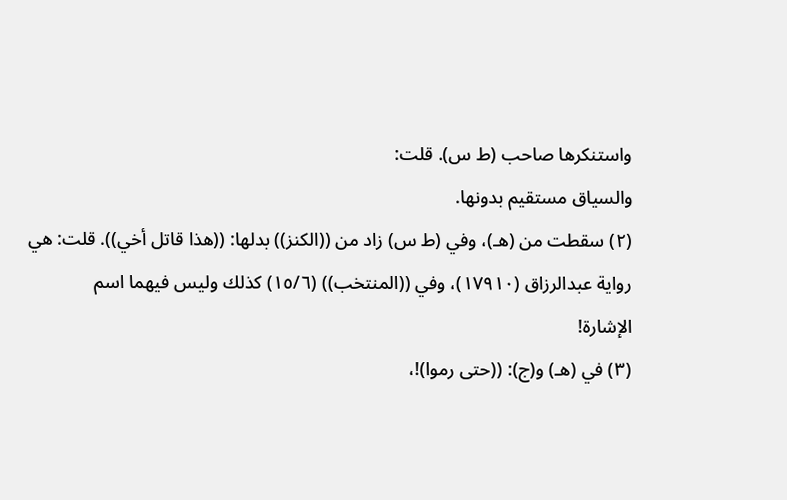واستنكرها صاحب (ط س). قلت:
والسياق مستقيم بدونها.
(٢) سقطت من (هـ)، وفي (ط س) زاد من ((الكنز)) بدلها: ((هذا قاتل أخي)). قلت: هي
رواية عبدالرزاق (١٧٩١٠)، وفي ((المنتخب)) (١٥/٦) كذلك وليس فيهما اسم
الإشارة!
(٣) في (هـ) و(ج): ((حتى رموا)!،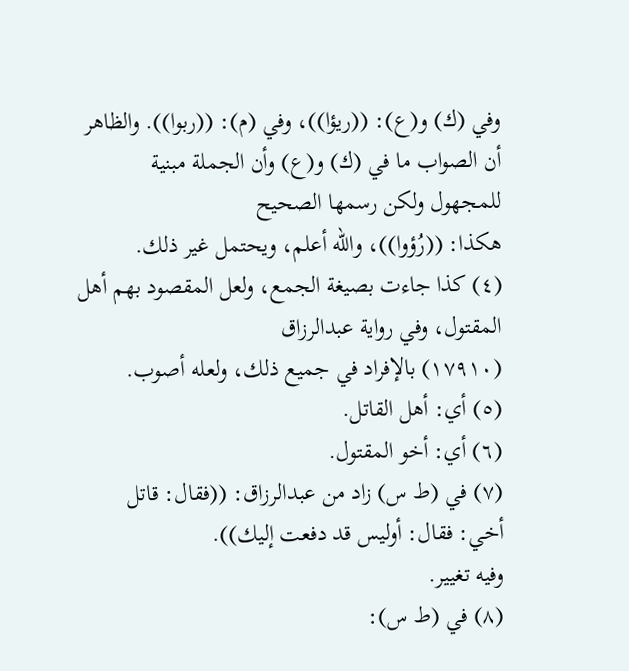وفي (ك) و(ع): ((ريؤا))، وفي (م): ((ربوا)). والظاهر
أن الصواب ما في (ك) و(ع) وأن الجملة مبنية للمجهول ولكن رسمها الصحيح
هكذا: ((رُؤوا))، والله أعلم، ويحتمل غير ذلك.
(٤) كذا جاءت بصيغة الجمع، ولعل المقصود بهم أهل المقتول، وفي رواية عبدالرزاق
(١٧٩١٠) بالإفراد في جميع ذلك، ولعله أصوب.
(٥) أي: أهل القاتل.
(٦) أي: أخو المقتول.
(٧) في (ط س) زاد من عبدالرزاق: ((فقال: قاتل أخي: فقال: أوليس قد دفعت إليك)).
وفيه تغییر.
(٨) في (ط س):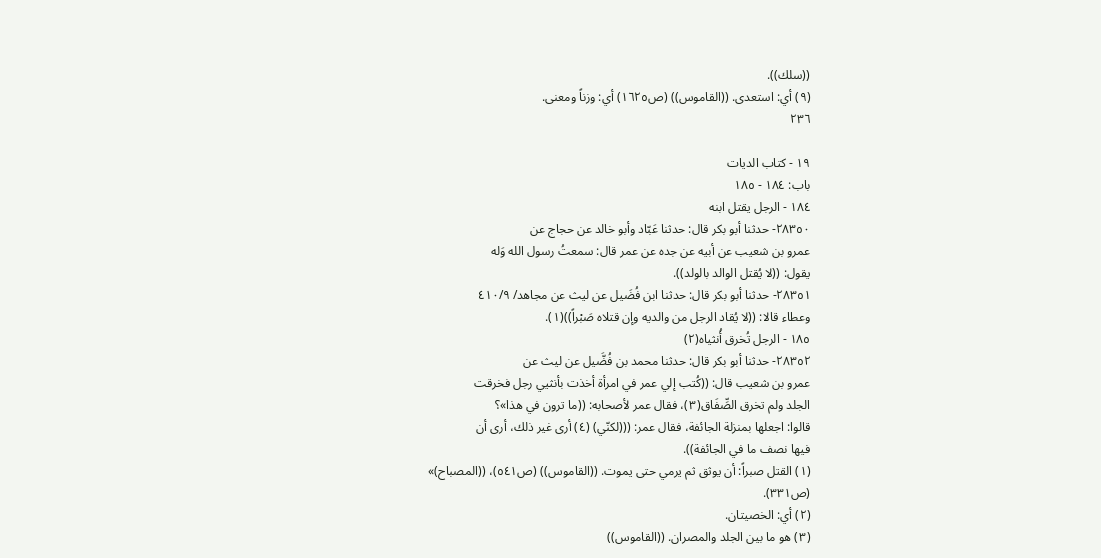((سلك)).
(٩) أي: استعدی. ((القاموس)) (ص١٦٢٥) أي: وزناً ومعنى.
٢٣٦

١٩ - كتاب الديات
باب: ١٨٤ - ١٨٥
١٨٤ - الرجل يقتل ابنه
٢٨٣٥٠- حدثنا أبو بكر قال: حدثنا عَبّاد وأبو خالد عن حجاج عن
عمرو بن شعيب عن أبيه عن جده عن عمر قال: سمعتُ رسول الله وَله
يقول: ((لا يُقتل الوالد بالولد)).
٢٨٣٥١- حدثنا أبو بكر قال: حدثنا ابن فُضَيل عن ليث عن مجاهد/ ٤١٠/٩
وعطاء قالا: ((لا يُقاد الرجل من والديه وإن قتلاه صَبْراً))(١).
١٨٥ - الرجل تُخرق أُنثياه(٢)
٢٨٣٥٢- حدثنا أبو بكر قال: حدثنا محمد بن فُضَّيل عن ليث عن
عمرو بن شعيب قال: ((كُتب إلي عمر في امرأة أخذت بأنثيي رجل فخرقت
الجلد ولم تخرق الصِّفَاق(٣)، فقال عمر لأصحابه: ((ما ترون في هذا»؟
قالوا: اجعلها بمنزلة الجائفة، فقال عمر: (((لكنّي) (٤) أرى غير ذلك، أرى أن
فيها نصف ما في الجائفة)).
(١) القتل صبراً: أن يوثق ثم يرمي حتى يموت. ((القاموس)) (ص٥٤١)، ((المصباح)»
(ص٣٣١).
(٢) أي: الخصيتان.
(٣) هو ما بين الجلد والمصران. ((القاموس))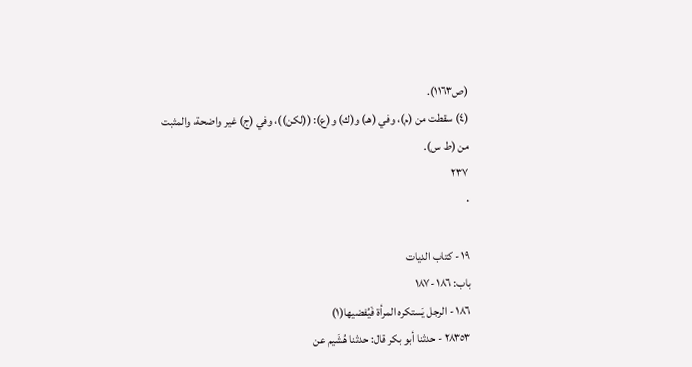(ص١١٦٣).
(٤) سقطت من (م)، وفي (هـ) و(ك) و(ع): ((لكن))، وفي (ج) غير واضحة، والمثبت
من (ط س).
٢٣٧
٠

١٩ - كتاب الديات
باب: ١٨٦ -١٨٧
١٨٦ - الرجل يَستكره المرأة فَيُفضيها(١)
٢٨٣٥٣ - حدثنا أبو بكر قال: حدثنا هُشَيم عن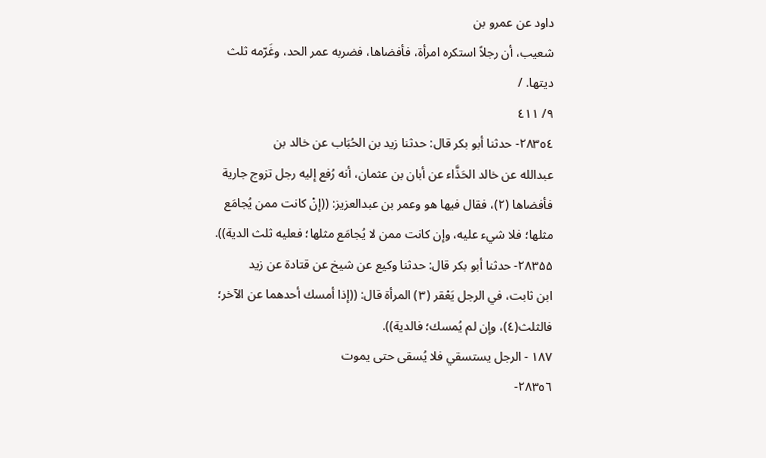داود عن عمرو بن
شعيب، أن رجلاً استكره امرأة، فأفضاها، فضربه عمر الحد، وغَرّمه ثلث
دیتها. /
٩/ ٤١١
٢٨٣٥٤- حدثنا أبو بكر قال: حدثنا زيد بن الحُبَاب عن خالد بن
عبدالله عن خالد الحَذَّاء عن أبان بن عثمان، أنه رُفع إليه رجل تزوج جارية
فأفضاها (٢)، فقال فيها هو وعمر بن عبدالعزيز: ((إنْ كانت ممن يُجامَع
مثلها؛ فلا شيء عليه، وإن كانت ممن لا يُجامَع مثلها؛ فعليه ثلث الدية)).
٢٨٣۵۵- حدثنا أبو بكر قال: حدثنا وكيع عن شيخ عن قتادة عن زيد
ابن ثابت، في الرجل يَعْقر (٣) المرأة قال: ((إذا أمسك أحدهما عن الآخر؛
فالثلث(٤)، وإن لم يُمسك؛ فالدیة)).
١٨٧ - الرجل يستسقي فلا يُسقی حتی يموت
٢٨٣٥٦-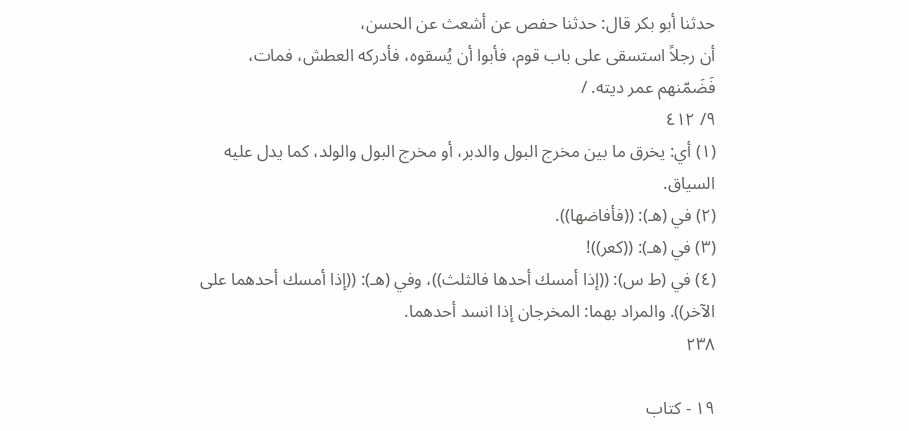حدثنا أبو بكر قال: حدثنا حفص عن أشعث عن الحسن،
أن رجلاً استسقى على باب قوم، فأبوا أن يُسقوه، فأدركه العطش، فمات،
فَضَمّنهم عمر دیته. /
٩/ ٤١٢
(١) أي: يخرق ما بين مخرج البول والدبر، أو مخرج البول والولد، كما يدل عليه
السياق.
(٢) في (هـ): ((فأفاضها)).
(٣) في (هـ): ((كعر))!
(٤) في (ط س): ((إذا أمسك أحدها فالثلث))، وفي (هـ): ((إذا أمسك أحدهما على
الآخر)). والمراد بهما: المخرجان إذا انسد أحدهما.
٢٣٨

١٩ - كتاب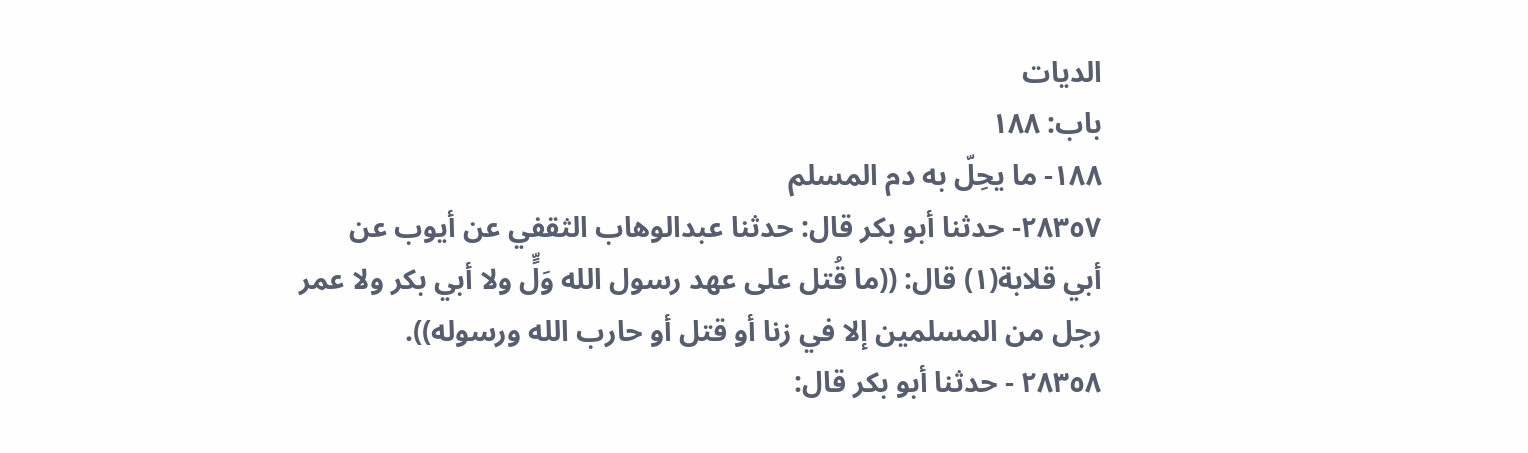الدیات
باب: ١٨٨
١٨٨- ما یحِلّ به دم المسلم
٢٨٣٥٧- حدثنا أبو بكر قال: حدثنا عبدالوهاب الثقفي عن أيوب عن
أبي قلابة(١) قال: ((ما قُتل على عهد رسول الله وَلٍّ ولا أبي بكر ولا عمر
رجل من المسلمين إلا في زنا أو قتل أو حارب الله ورسوله)).
٢٨٣٥٨ - حدثنا أبو بكر قال: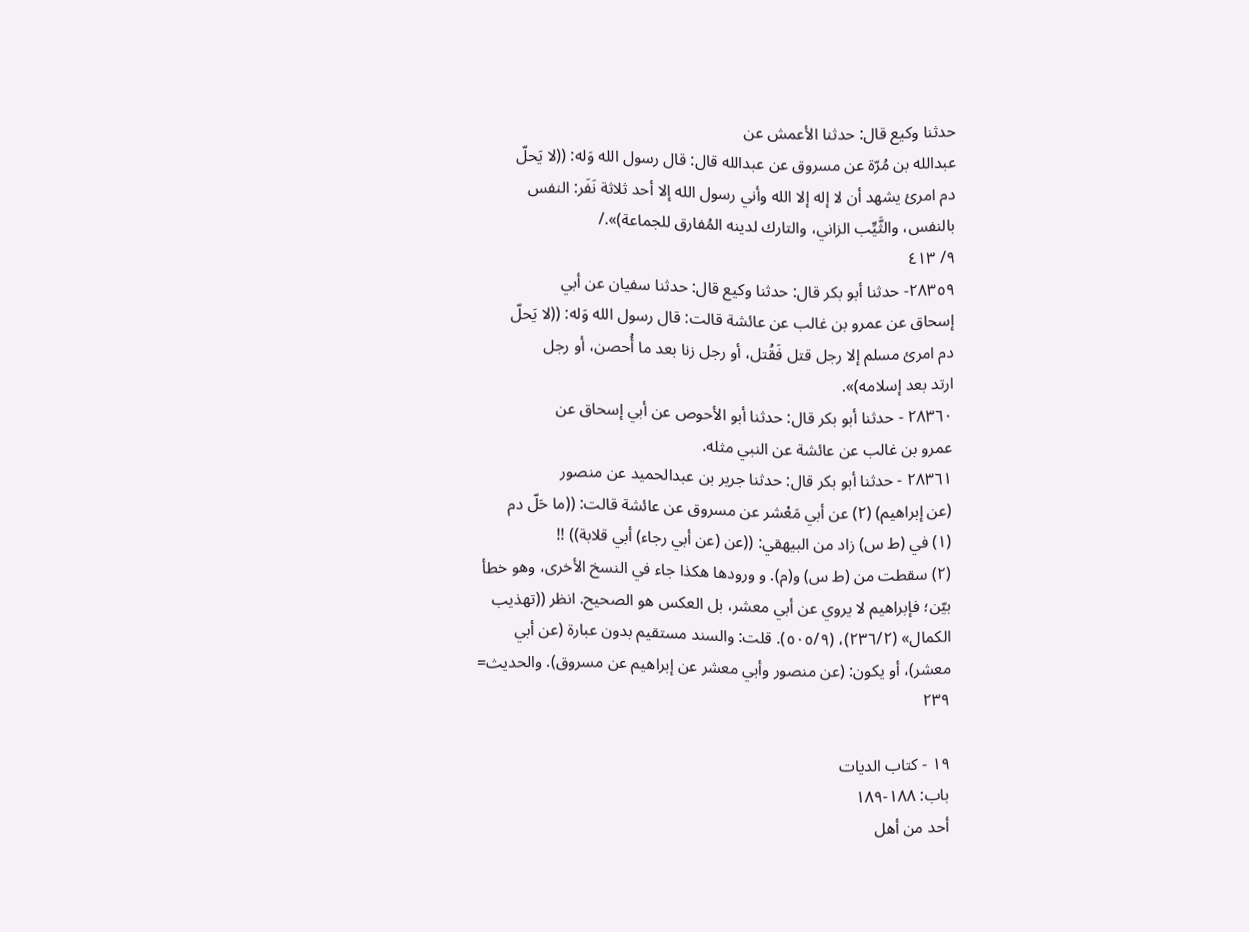حدثنا وكيع قال: حدثنا الأعمش عن
عبدالله بن مُرّة عن مسروق عن عبدالله قال: قال رسول الله وَله: ((لا يَحلّ
دم امرئ يشهد أن لا إله إلا الله وأني رسول الله إلا أحد ثلاثة نَفَر: النفس
بالنفس، والثَّيِّب الزاني، والتارك لدينه المُفارق للجماعة)»./
٩/ ٤١٣
٢٨٣٥٩- حدثنا أبو بكر قال: حدثنا وكيع قال: حدثنا سفيان عن أبي
إسحاق عن عمرو بن غالب عن عائشة قالت: قال رسول الله وَله: ((لا يَحلّ
دم امرئ مسلم إلا رجل قتل فَقُتل، أو رجل زنا بعد ما أُحصن، أو رجل
ارتد بعد إسلامه)».
٢٨٣٦٠ - حدثنا أبو بكر قال: حدثنا أبو الأحوص عن أبي إسحاق عن
عمرو بن غالب عن عائشة عن النبي مثله.
٢٨٣٦١ - حدثنا أبو بكر قال: حدثنا جرير بن عبدالحميد عن منصور
(عن إبراهيم) (٢) عن أبي مَعْشر عن مسروق عن عائشة قالت: ((ما حَلّ دم
(١) في (ط س) زاد من البيهقي: ((عن (عن أبي رجاء) أبي قلابة)) !!
(٢) سقطت من (ط س) و(م). و ورودها هكذا جاء في النسخ الأخرى، وهو خطأ
بيّن؛ فإبراهيم لا يروي عن أبي معشر، بل العكس هو الصحيح. انظر ((تهذيب
الكمال» (٢٣٦/٢)، (٥٠٥/٩). قلت: والسند مستقيم بدون عبارة (عن أبي
معشر)، أو يكون: (عن منصور وأبي معشر عن إبراهيم عن مسروق). والحديث=
٢٣٩

١٩ - كتاب الديات
باب: ١٨٨-١٨٩
أحد من أهل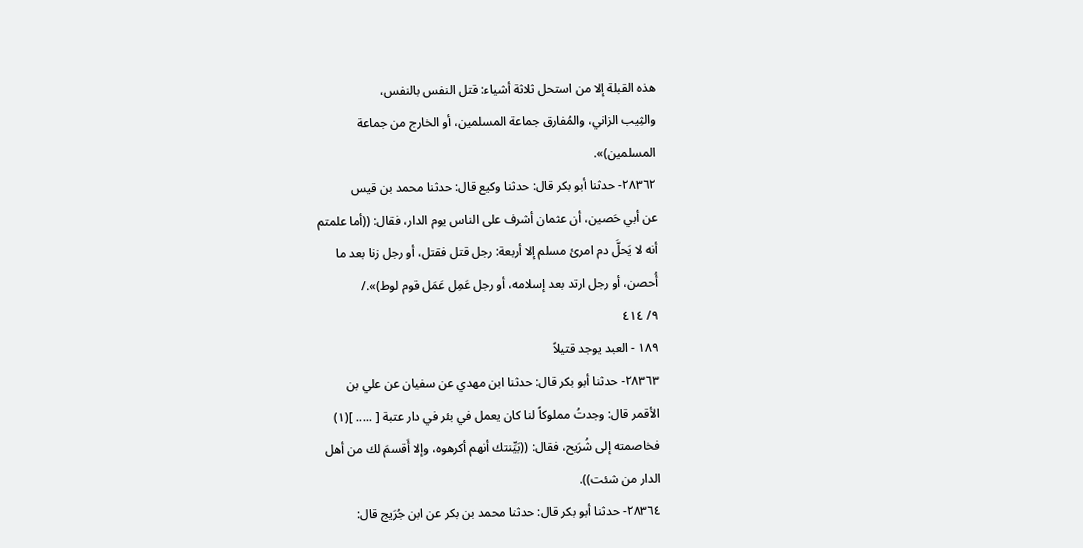هذه القبلة إلا من استحل ثلاثة أشياء: قتل النفس بالنفس،
والثِيب الزاني، والمُفارق جماعة المسلمين، أو الخارج من جماعة
المسلمین)».
٢٨٣٦٢- حدثنا أبو بكر قال: حدثنا وكيع قال: حدثنا محمد بن قيس
عن أبي حَصين، أن عثمان أشرف على الناس يوم الدار، فقال: ((أما علمتم
أنه لا يَحلَّ دم امرئ مسلم إلا أربعة: رجل قتل فقتل، أو رجل زنا بعد ما
أُحصن، أو رجل ارتد بعد إسلامه، أو رجل عَمِل عَمَل قوم لوط)»./
٩/ ٤١٤
١٨٩ - العبد يوجد قتيلاً
٢٨٣٦٣- حدثنا أبو بكر قال: حدثنا ابن مهدي عن سفيان عن علي بن
الأقمر قال: وجدتُ مملوكاً لنا كان يعمل في بئر في دار عتبة [ ..... ](١)
فخاصمته إلى شُرَيح، فقال: ((بَيِّنتك أنهم أكرهوه، وإلا أَقسمَ لك من أهل
الدار من شئت)).
٢٨٣٦٤- حدثنا أبو بكر قال: حدثنا محمد بن بكر عن ابن جُرَيج قال: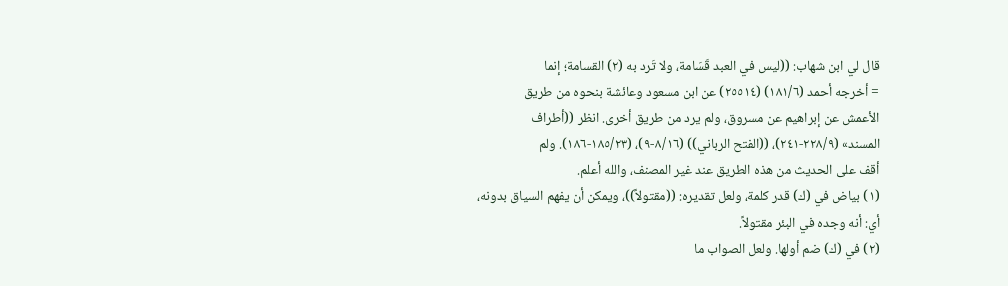قال لي ابن شهاب: ((ليس في العبد قَسَامة، ولا تَرد به (٢) القسامة؛ إنما
= أخرجه أحمد (١٨١/٦) (٢٥٥١٤) عن ابن مسعود وعائشة بنحوه من طريق
الأعمش عن إبراهيم عن مسروق، ولم يرد من طريق أخرى. انظر ((أطراف
المسند» (٢٢٨/٩-٢٤١)، ((الفتح الرباني)) (٨/١٦-٩)، (١٨٥/٢٣-١٨٦). ولم
أقف على الحديث من هذه الطريق عند غير المصنف، والله أعلم.
(١) بياض في (ك) قدر كلمة، ولعل تقديره: ((مقتولاً))، ويمكن أن يفهم السياق بدونه،
أي: أنه وجده في البئر مقتولاً.
(٢) في (ك) ضم أولها. ولعل الصواب ما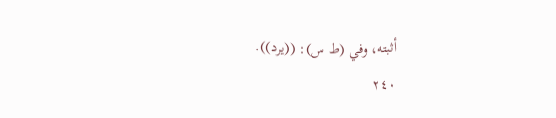أثبته، وفي (ط س): ((يرد)).
٢٤٠